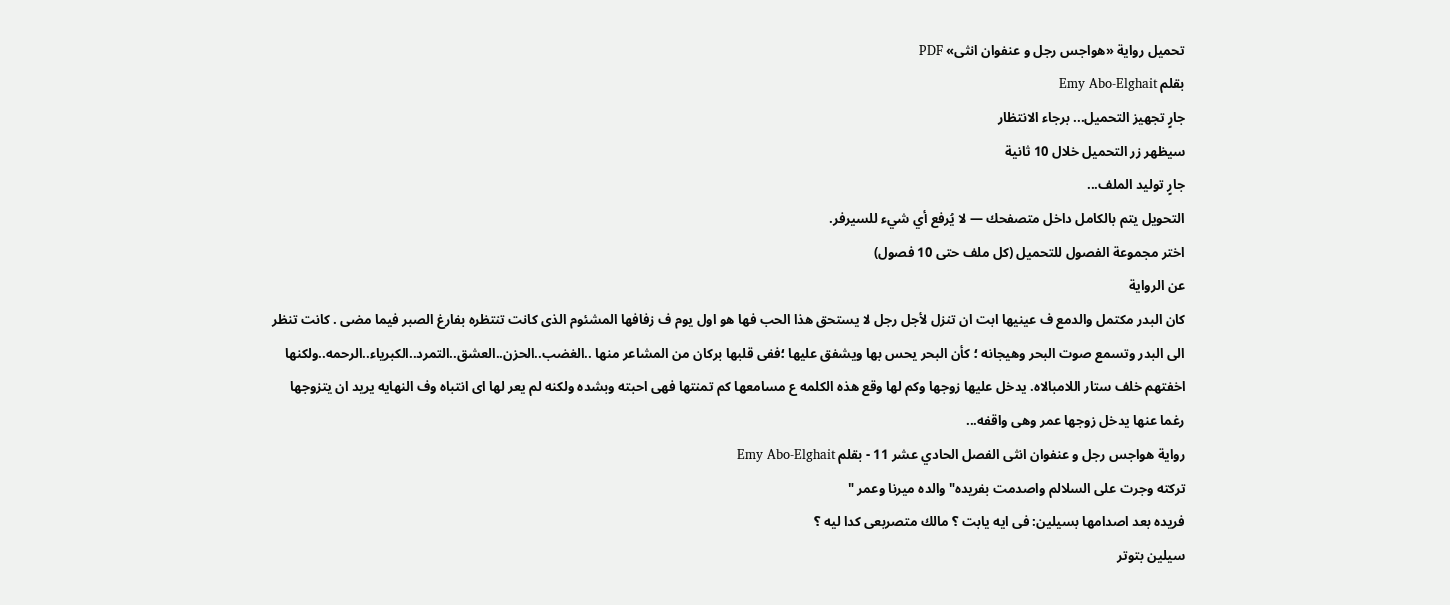تحميل رواية «هواجس رجل و عنفوان انثى» PDF
بقلم Emy Abo-Elghait
جارٍ تجهيز التحميل... برجاء الانتظار
سيظهر زر التحميل خلال 10 ثانية
جارٍ توليد الملف...
التحويل يتم بالكامل داخل متصفحك — لا يُرفع أي شيء للسيرفر.
اختر مجموعة الفصول للتحميل (كل ملف حتى 10 فصول)
عن الرواية
كان البدر مكتمل والدمع ف عينيها ابت ان تنزل لأجل رجل لا يستحق هذا الحب فها هو اول يوم ف زفافها المشئوم الذى كانت تنتظره بفارغ الصبر فيما مضى . كانت تنظر الى البدر وتسمع صوت البحر وهيجانه ؛ كأن البحر يحس بها ويشفق عليها ؛ففى قلبها بركان من المشاعر منها ..الغضب..الحزن..العشق..التمرد..الكبرياء..الرحمه..ولكنها اخفتهم خلف ستار اللامبالاه. يدخل عليها زوجها وكم لها وقع هذه الكلمه ع مسامعها كم تمنتها فهى احبته وبشده ولكنه لم يعر لها اى انتباه وف النهايه يريد ان يتزوجها رغما عنها يدخل زوجها عمر وهى واقفه...
رواية هواجس رجل و عنفوان انثى الفصل الحادي عشر 11 - بقلم Emy Abo-Elghait
تركته وجرت على السلالم واصدمت بفريده"والده ميرنا وعمر "
فريده بعد اصدامها بسيلين: فى ايه يابت ؟ مالك متصربعى كدا ليه ؟
سيلين بتوتر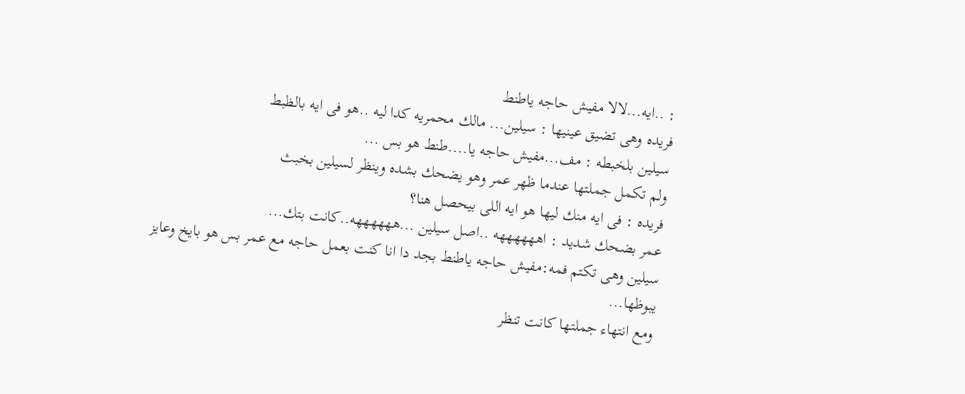: ..ايه...لالا مفيش حاجه ياطنط
فريده وهى تضيق عينيها : سيلين... مالك محمريه كدا ليه ..هو فى ايه بالظبط
سيلين بلخبطه : مف...مفيش حاجه يا....طنط هو بس ...
ولم تكمل جملتها عندما ظهر عمر وهو يضحك بشده وينظر لسيلين بخبث
فريده : فى ايه منك ليها هو ايه اللى بيحصل هنا؟
عمر بضحك شديد : اههههههه ..اصل سيلين ...ههههههه..كانت بتك...
سيلين وهى تكتم فمه:مفيش حاجه ياطنط بجد دا انا كنت بعمل حاجه مع عمر بس هو بايخ وعايز يبوظها...
ومع انتهاء جملتها كانت تنظر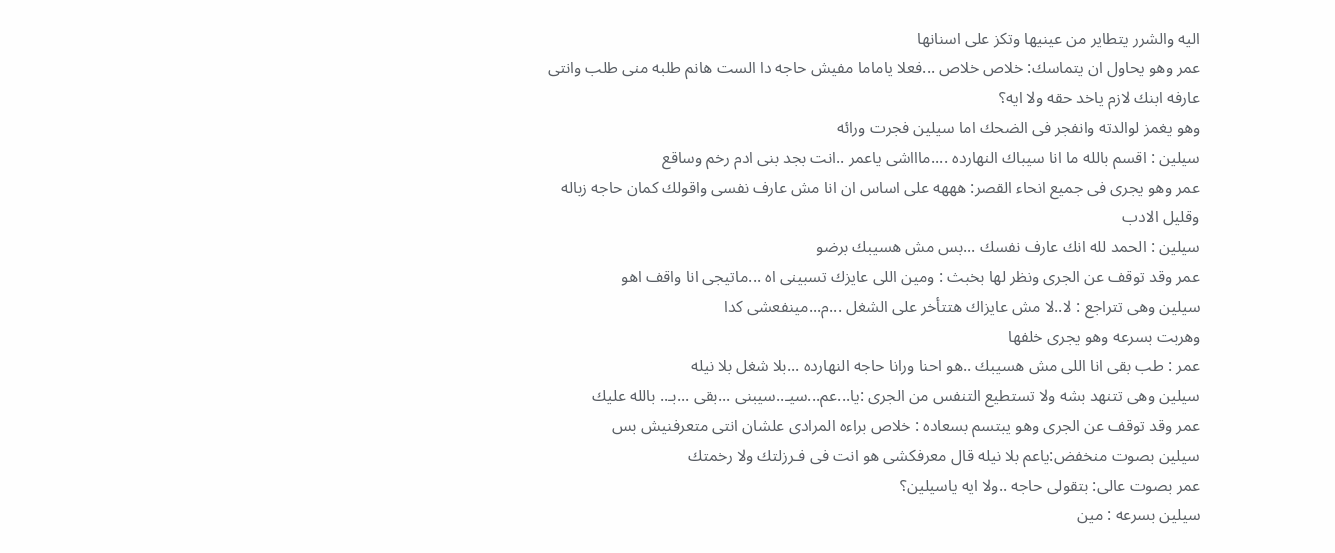اليه والشرر يتطاير من عينيها وتكز على اسنانها
عمر وهو يحاول ان يتماسك: خلاص خلاص ...فعلا ياماما مفيش حاجه دا الست هانم طلبه منى طلب وانتى عارفه ابنك لازم ياخد حقه ولا ايه؟
وهو يغمز لوالدته وانفجر فى الضحك اما سيلين فجرت ورائه
سيلين : اقسم بالله ما انا سيباك النهارده ....ماااشى ياعمر ..انت بجد بنى ادم رخم وساقع
عمر وهو يجرى فى جميع انحاء القصر: هههه على اساس ان انا مش عارف نفسى واقولك كمان حاجه زباله وقليل الادب
سيلين : الحمد لله انك عارف نفسك ...بس مش هسيبك برضو
عمر وقد توقف عن الجرى ونظر لها بخبث : ومين اللى عايزك تسبينى اه ...ماتيجى انا واقف اهو
سيلين وهى تتراجع : لا..لا مش عايزاك هتتأخر على الشغل ...م...مينفعشى كدا
وهربت بسرعه وهو يجرى خلفها
عمر : طب بقى انا اللى مش هسيبك ..هو احنا ورانا حاجه النهارده ...بلا شغل بلا نيله
سيلين وهى تتنهد بشه ولا تستطيع التنفس من الجرى :يا...عم...سيـ..سيبنى ...بقى ...بـ.. بالله عليك
عمر وقد توقف عن الجرى وهو يبتسم بسعاده : خلاص براءه المرادى علشان انتى متعرفنيش بس
سيلين بصوت منخفض:ياعم بلا نيله قال معرفكشى هو انت فى فـرزلتك ولا رخمتك
عمر بصوت عالى: بتقولى حاجه ..ولا ايه ياسيلين؟
سيلين بسرعه : مين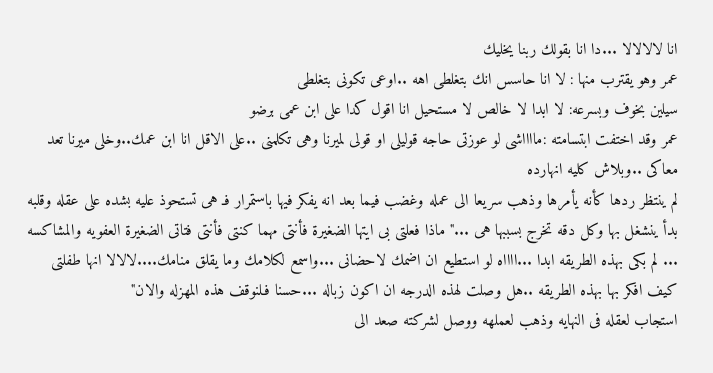انا لالالالا ...دا انا بقولك ربنا يخليك
عمر وهو يقترب منها : لا انا حاسس انك بتغلطى اهه ..اوعى تكونى بتغلطى
سيلين بخوف وبسرعه: لا ابدا لا خالص لا مستحيل انا اقول كدا على ابن عمى برضو
عمر وقد اختفت ابتسامته :مااااشى لو عوزتى حاجه قوليلى او قولى لميرنا وهى تكلمنى ..على الاقل انا ابن عمك..وخلى ميرنا تعد معاكى ..وبلاش كليه انهارده
لم ينتظر ردها كأنه يأمرها وذهب سريعا الى عمله وغضب فيما بعد انه يفكر فيها باستمرار فـ هى تستحوذ عليه بشده على عقله وقلبه بدأ ينشغل بها وكل دقه تخرج بسببها هى ..." ماذا فعلتى بى ايتها الضغيرة فأنتى مهما كنتى فأنتى فتاتى الضغيرة العفويه والمشاكسه ... لم بكى بهذه الطريقه ابدا ...ااااه لو استطيع ان اضمك لاحضانى ...واسمع لكلامك وما يقلق منامك....لالالا انها طفلتى كيف افكر بها بهذه الطريقه ..هل وصلت لهذه الدرجه ان اكون زباله ...حسنا فـلنوقف هذه المهزله والان"
استجاب لعقله فى النهايه وذهب لعملهه ووصل لشركته صعد الى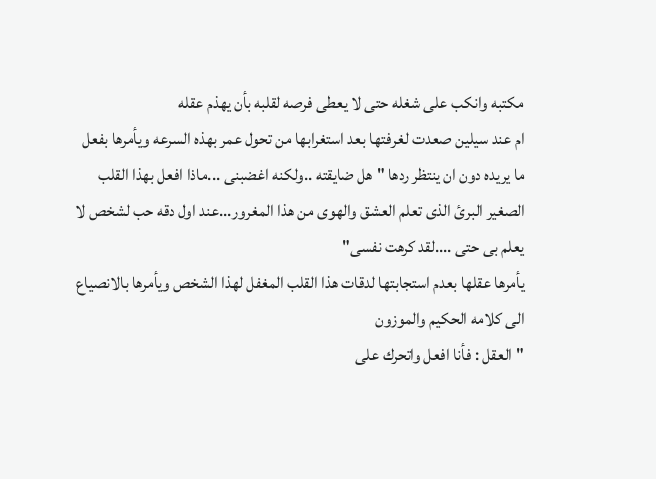مكتبه وانكب على شغله حتى لا يعطى فرصه لقلبه بأن يهذم عقله
ام عند سيلين صعدت لغرفتها بعد استغرابها من تحول عمر بهذه السرعه ويأمرها بفعل ما يريده دون ان ينتظر ردها "هل ضايقته ..ولكنه اغضبنى ...ماذا افعل بهذا القلب الصغير البرئ الذى تعلم العشق والهوى من هذا المغرور...عند اول دقه حب لشخص لا يعلم بى حتى ....لقد كرهت نفسى"
يأمرها عقلها بعدم استجابتها لدقات هذا القلب المغفل لهذا الشخص ويأمرها بالانصياع الى كلامه الحكيم والموزون
"العقل : فأنا افعل واتحرك على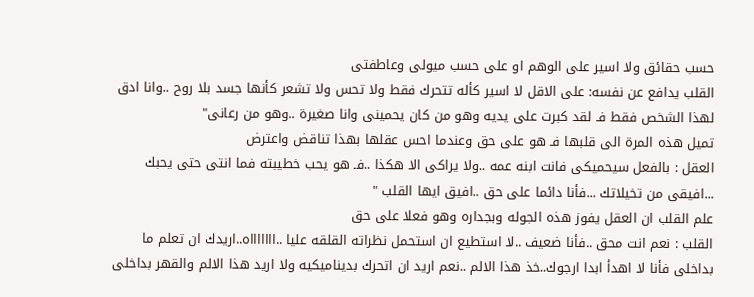حسب حقائق ولا اسير على الوهم او على حسب ميولى وعاطفتى
القلب يدافع عن نفسه: على الاقل لا اسير كأله تتحرك فقط ولا تحس ولا تشعر كأنها جسد بلا روح ..وانا ادق لهذا الشخص فقط فـ لقد كبرت على يديه وهو من كان يحمينى وانا صغيرة ..وهو من رعانى"
تميل هذه المرة الى قلبها فـ هو على حق وعندما احس عقلها بهذا تناقض واعترض
العقل : بالفعل سيحميكى فانت ابنه عمه ..ولا يراكى الا هكذا ..فـ هو يحب خطيبته فما انتى حتى يحبك ...افيقى من تخيلاتك ...فأنا دائما على حق ..افيق ايها القلب "
علم القلب ان العقل يفوز هذه الجوله وبجداره وهو فعلا على حق
القلب : نعم انت محق ..فأنا ضعيف ..لا استطيع ان استحمل نظراته القلقه عليا ..اااااااه..اريدك ان تعلم ما بداخلى فأنا لا اهدأ ابدا ارجوك..خذ هذا الالم ..نعم اريد ان اتحرك بديناميكيه ولا اريد هذا الالم والقهر بداخلى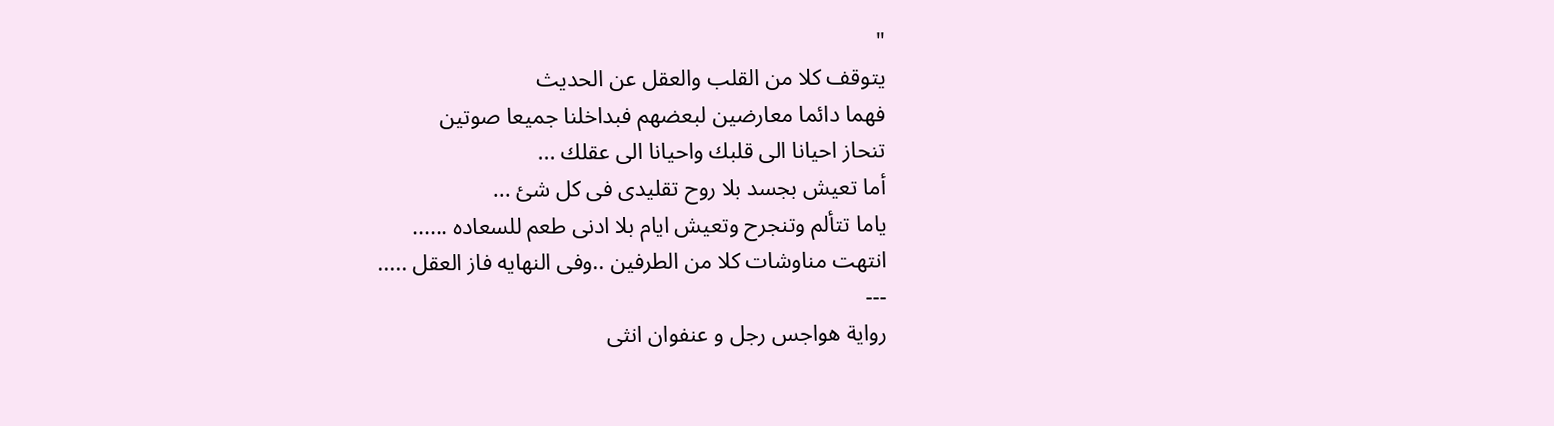"
يتوقف كلا من القلب والعقل عن الحديث
فهما دائما معارضين لبعضهم فبداخلنا جميعا صوتين
تنحاز احيانا الى قلبك واحيانا الى عقلك ...
أما تعيش بجسد بلا روح تقليدى فى كل شئ ...
ياما تتألم وتنجرح وتعيش ايام بلا ادنى طعم للسعاده ......
انتهت مناوشات كلا من الطرفين ..وفى النهايه فاز العقل .....
---
رواية هواجس رجل و عنفوان انثى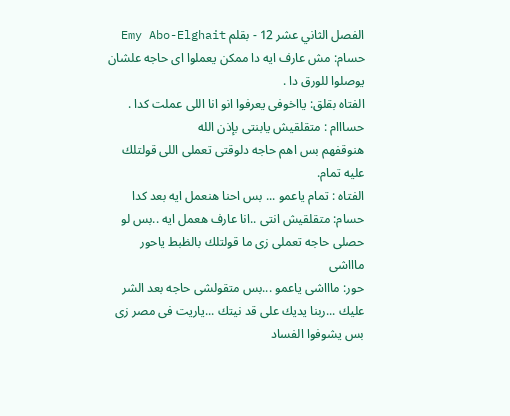الفصل الثاني عشر 12 - بقلم Emy Abo-Elghait
حسام: مش عارف ايه دا ممكن يعملوا اى حاجه علشان يوصلوا للورق دا .
الفتاه بقلق: يااخوفى يعرفوا انو انا اللى عملت كدا .
حسااام : متقلقيش يابنتى بإذن الله
هنوقفهم بس اهم حاجه دلوقتى تعملى اللى قولتلك عليه تمام.
الفتاه : تمام ياعمو ... بس احنا هنعمل ايه بعد كدا
حسام: متقلقيش انتى ..انا عارف هعمل ايه ..بس لو حصلى حاجه تعملى زى ما قولتلك بالظبط ياحور ماااشى
حور: ماااشى ياعمو ...بس متقولشى حاجه بعد الشر عليك ...ربنا يديك على قد نيتك ...ياريت فى مصر زى بس يشوفوا الفساد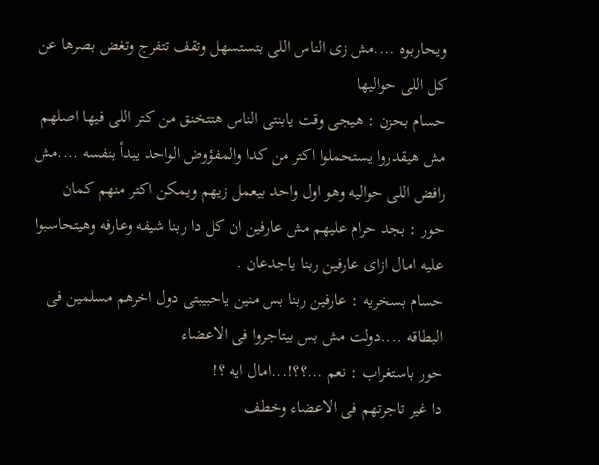ويحاربوه ....مش زى الناس اللى بتستسهل وتقف تتفرج وتغض بصرها عن كل اللى حواليها
حسام بحزن : هيجى وقت يابنتى الناس هتتخنق من كتر اللى فيها اصلهم مش هيقدروا يستحملوا اكتر من كدا والمفؤوض الواحد يبدأ بنفسه ....مش رافض اللى حواليه وهو اول واحد بيعمل زيهم ويمكن اكتر منهم كمان
حور : بجد حرام عليهم مش عارفين ان كل دا ربنا شيفه وعارفه وهيتحاسبوا عليه امال ازاى عارفين ربنا ياجدعان .
حسام بسخريه : عارفين ربنا بس منين ياحبيبتى دول اخرهم مسلمين فى البطاقه ....دولت مش بس بيتاجروا فى الاعضاء
حور باستغراب : نعم ...؟؟!...امال ايه ؟!
دا غير تاجرتهم فى الاعضاء وخطف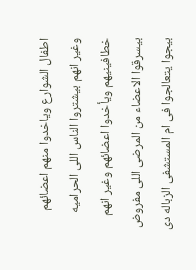اطفال الشوارع وياخدوا منهم اعضائهم وغير انهم بيشتروا الناس اللى الحراميه خطافينيهم ويأخدوا اعضائهم وغير انهم بيسرقوا الاعضاء من المرضى اللى مفروض بيجوا يتعالجوا فى ام المستشفى الزباله دى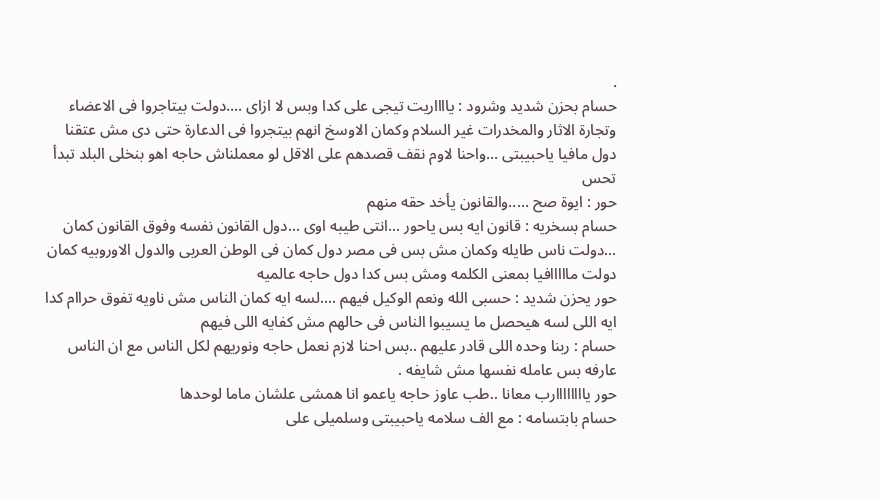.
حسام بحزن شديد وشرود : يااااريت تيجى على كدا وبس لا ازاى ....دولت بيتاجروا فى الاعضاء وتجارة الاثار والمخدرات غير السلام وكمان الاوسخ انهم بيتجروا فى الدعارة حتى دى مش عتقنا
دول مافيا ياحبيبتى ...واحنا لاوم نقف قصدهم على الاقل لو معملناش حاجه اهو بنخلى البلد تبدأ تحس
حور : ايوة صح .....والقانون يأخد حقه منهم
حسام بسخريه : قانون ايه بس ياحور ...انتى طيبه اوى ...دول القانون نفسه وفوق القانون كمان ...دولت ناس طايله وكمان مش بس فى مصر دول كمان فى الوطن العربى والدول الاوروبيه كمان
دولت مااااافيا بمعنى الكلمه ومش بس كدا دول حاجه عالميه
حور يحزن شديد : حسبى الله ونعم الوكيل فيهم ....لسه ايه كمان الناس مش ناويه تفوق حراام كدا ايه اللى لسه هيحصل ما يسيبوا الناس فى حالهم مش كفايه اللى فيهم
حسام : ربنا وحده اللى قادر عليهم ..بس احنا لازم نعمل حاجه ونوريهم لكل الناس مع ان الناس عارفه بس عامله نفسها مش شايفه .
حور ياااااااارب معانا ..طب عاوز حاجه ياعمو انا همشى علشان ماما لوحدها
حسام بابتسامه : مع الف سلامه ياحبيبتى وسلميلى على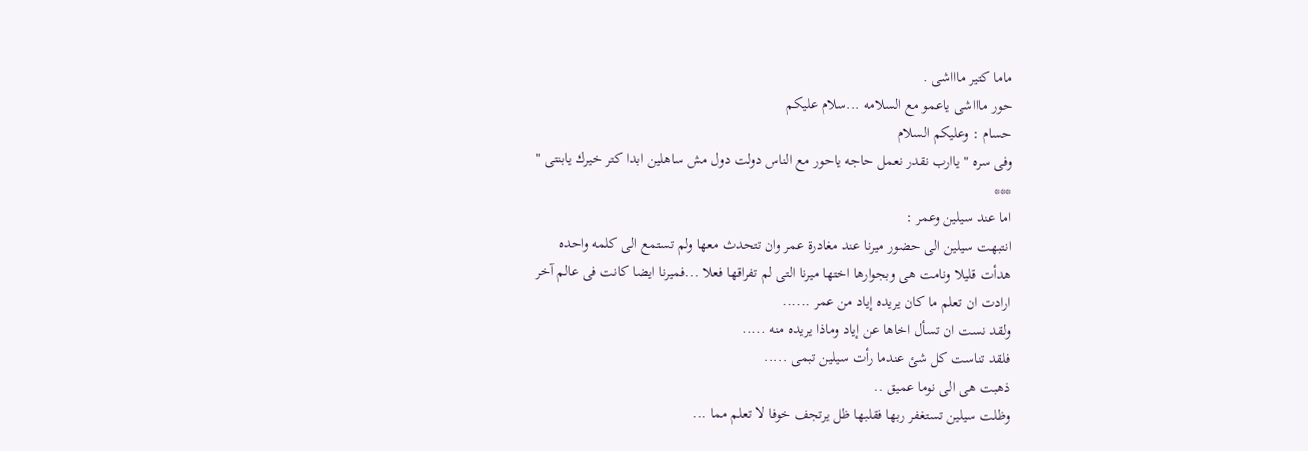ماما كتير ماااشى .
حور ماااشى ياعمو مع السلامه ...سلام عليكم
حسام : وعليكم السلام
وفى سره " ياارب نقدر نعمل حاجه ياحور مع الناس دولت دول مش ساهلين ابدا كتر خيرك يابنتى "
***
اما عند سيلين وعمر :
انتبهت سيلين الى حضور ميرنا عند مغادرة عمر وان تتحدث معها ولم تستمع الى كلمه واحده
هدأت قليلا ونامت هى وبجوارها اختها ميرنا التى لم تفراقها فعلا ...فميرنا ايضا كانت فى عالم آخر
ارادت ان تعلم ما كان يريده إياد من عمر ......
ولقد نست ان تسأل اخاها عن إياد وماذا يريده منه .....
فلقد تناست كل شئ عندما رأت سيلين تبمى .....
ذهبت هى الى نوما عميق ..
وظلت سيلين تستغفر ربها فقلبها ظل يرتجف خوفا لا تعلم مما ...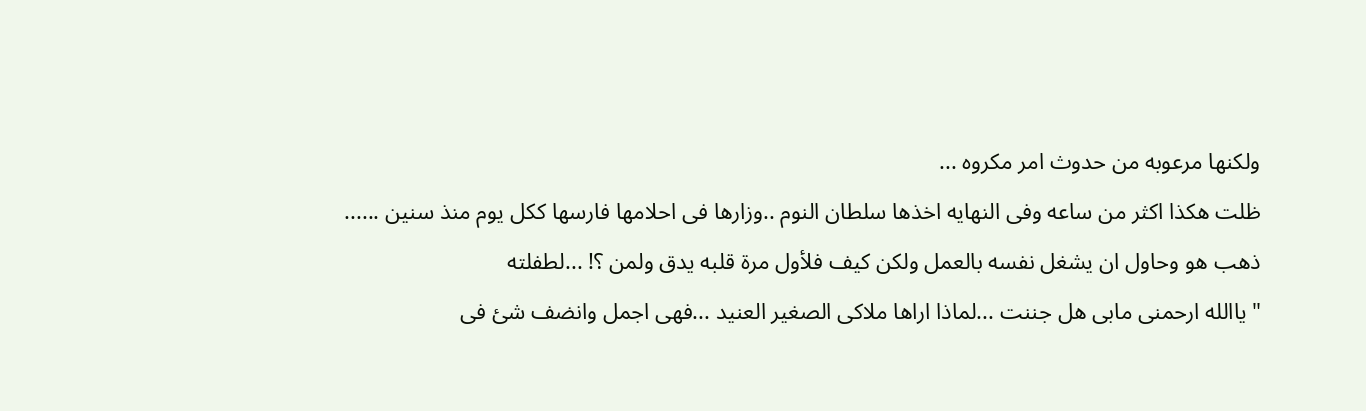ولكنها مرعوبه من حدوث امر مكروه ...
ظلت هكذا اكثر من ساعه وفى النهايه اخذها سلطان النوم ..وزارها فى احلامها فارسها ككل يوم منذ سنين ......
ذهب هو وحاول ان يشغل نفسه بالعمل ولكن كيف فلأول مرة قلبه يدق ولمن ؟! ...لطفلته
"ياالله ارحمنى مابى هل جننت ...لماذا اراها ملاكى الصغير العنيد ...فهى اجمل وانضف شئ فى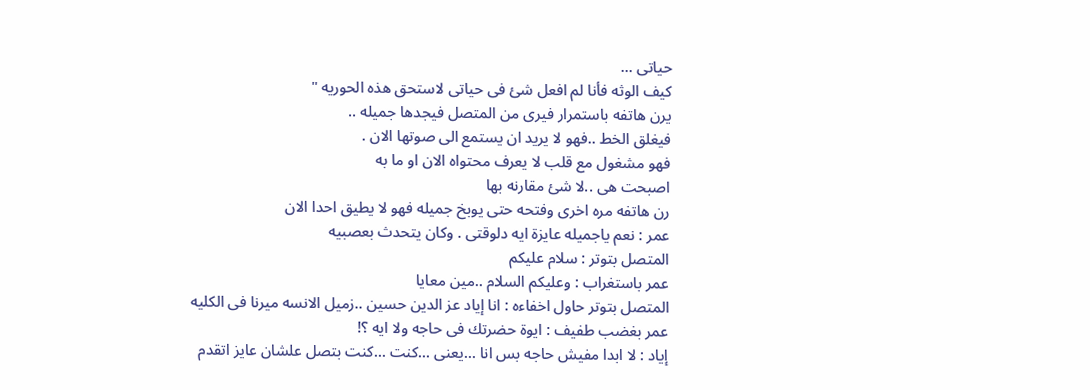حياتى ...
كيف الوثه فأنا لم افعل شئ فى حياتى لاستحق هذه الحوريه "
يرن هاتفه باستمرار فيرى من المتصل فيجدها جميله ..
فيغلق الخط ..فهو لا يريد ان يستمع الى صوتها الان .
فهو مشغول مع قلب لا يعرف محتواه الان او ما به
اصبحت هى ..لا شئ مقارنه بها
رن هاتفه مره اخرى وفتحه حتى يوبخ جميله فهو لا يطيق احدا الان
عمر : نعم ياجميله عايزة ايه دلوقتى . وكان يتحدث بعصبيه
المتصل بتوتر : سلام عليكم
عمر باستغراب : وعليكم السلام ..مين معايا
المتصل بتوتر حاول اخفاءه : انا إياد عز الدين حسين ..زميل الانسه ميرنا فى الكليه
عمر بغضب طفيف : ايوة حضرتك فى حاجه ولا ايه ؟!
إياد : لا ابدا مفيش حاجه بس انا ...يعنى ...كنت ...كنت بتصل علشان عايز اتقدم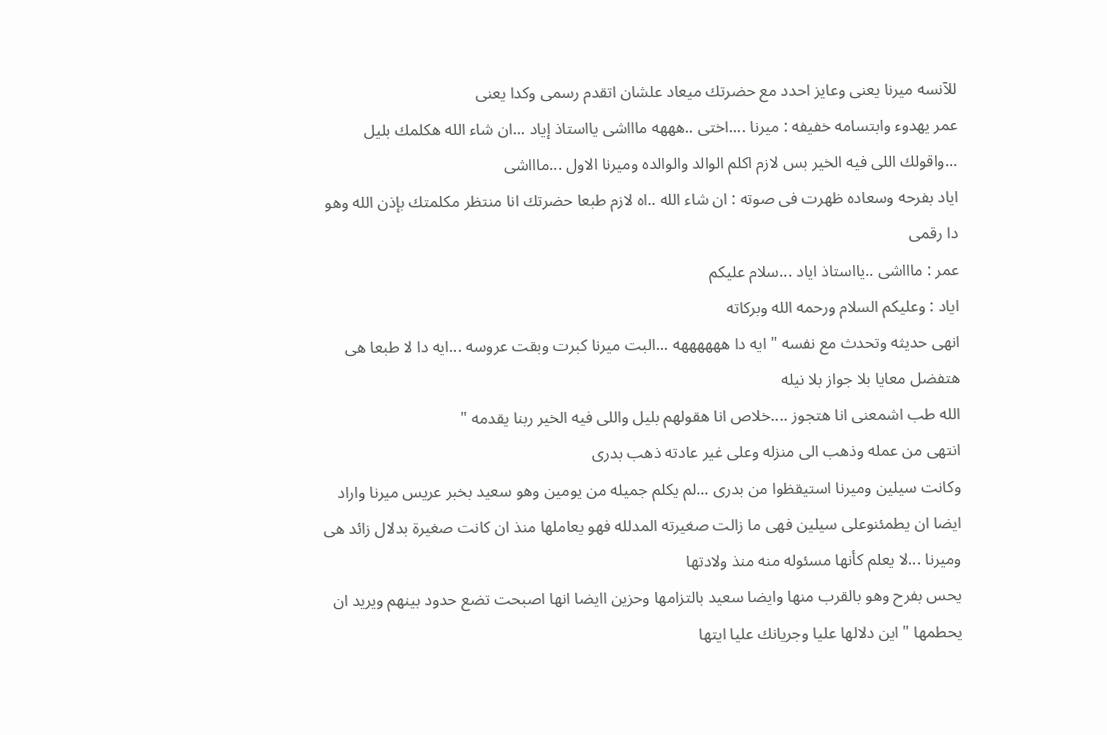للآنسه ميرنا يعنى وعايز احدد مع حضرتك ميعاد علشان اتقدم رسمى وكدا يعنى
عمر يهدوء وابتسامه خفيفه : ميرنا ....اختى ..هههه ماااشى يااستاذ إياد ...ان شاء الله هكلمك بليل ...واقولك اللى فيه الخير بس لازم اكلم الوالد والوالده وميرنا الاول ...ماااشى
اياد بفرحه وسعاده ظهرت فى صوته : ان شاء الله ..اه لازم طبعا حضرتك انا منتظر مكلمتك بإذن الله وهو دا رقمى
عمر : ماااشى ..يااستاذ اياد ...سلام عليكم
اياد : وعليكم السلام ورحمه الله وبركاته
انهى حديثه وتحدث مع نفسه " ايه دا ههههههه ...البت ميرنا كبرت وبقت عروسه ...ايه دا لا طبعا هى هتفضل معايا بلا جواز بلا نيله
الله طب اشمعنى انا هتجوز ....خلاص انا هقولهم بليل واللى فيه الخير ربنا يقدمه "
انتهى من عمله وذهب الى منزله وعلى غير عادته ذهب بدرى
وكانت سيلين وميرنا استيقظوا من بدرى ...لم يكلم جميله من يومين وهو سعيد بخبر عريس ميرنا واراد ايضا ان يطمئنوعلى سيلين فهى ما زالت صغيرته المدلله فهو يعاملها منذ ان كانت صغيرة بدلال زائد هى وميرنا ...لا يعلم كأنها مسئوله منه منذ ولادتها
يحس بفرح وهو بالقرب منها وايضا سعيد بالتزامها وحزين اايضا انها اصبحت تضع حدود بينهم ويريد ان يحطمها " اين دلالها عليا وجريانك عليا ايتها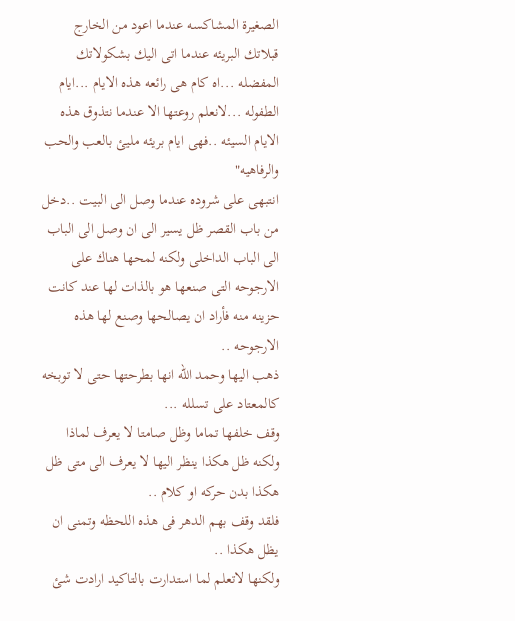الصغيرة المشاكسه عندما اعود من الخارج قبلاتك البريئه عندما اتى اليك بشكولاتك المفضله ...اه كام هى رائعه هذه الايام ...ايام الطفوله ...لانعلم روعتها الا عندما نتذوق هذه الايام السيئه ..فهى ايام بريئه مليئ بالعب والحب والرفاهيه"
انتبهى على شروده عندما وصل الى البيت ..دخل من باب القصر ظل يسير الى ان وصل الى الباب الى الباب الداخلى ولكنه لمحها هناك على الارجوحه التى صنعها هو بالذات لها عند كانت حزينه منه فأراد ان يصالحها وصنع لها هذه الارجوحه ..
ذهب اليها وحمد الله انها بطرحتها حتى لا توبخه كالمعتاد على تسلله ...
وقف خلفها تماما وظل صامتا لا يعرف لماذا ولكنه ظل هكذا ينظر اليها لا يعرف الى متى ظل هكذا بدن حركه او كلام ..
فلقد وقف بهم الدهر فى هذه اللحظه وتمنى ان يظل هكذا ..
ولكنها لاتعلم لما استدارت بالتاكيد ارادت شئ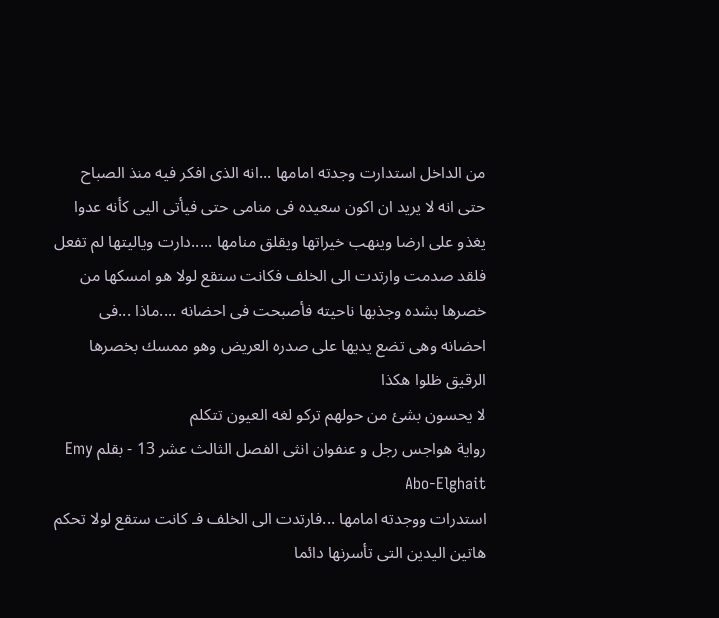من الداخل استدارت وجدته امامها ...انه الذى افكر فيه منذ الصباح حتى انه لا يريد ان اكون سعيده فى منامى حتى فيأتى اليى كأنه عدوا يغذو على ارضا وينهب خيراتها ويقلق منامها .....دارت وياليتها لم تفعل
فلقد صدمت وارتدت الى الخلف فكانت ستقع لولا هو امسكها من خصرها بشده وجذبها ناحيته فأصبحت فى احضانه ....ماذا ...فى احضانه وهى تضع يديها على صدره العريض وهو ممسك بخصرها الرقيق ظلوا هكذا
لا يحسون بشئ من حولهم تركو لغه العيون تتكلم
رواية هواجس رجل و عنفوان انثى الفصل الثالث عشر 13 - بقلم Emy Abo-Elghait
استدرات ووجدته امامها ...فارتدت الى الخلف فـ كانت ستقع لولا تحكم هاتين اليدين التى تأسرنها دائما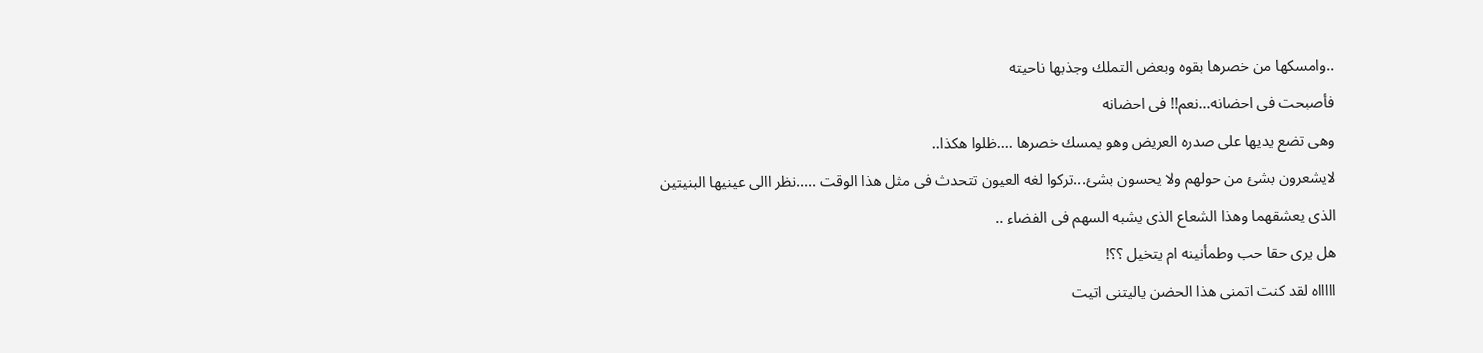..وامسكها من خصرها بقوه وبعض التملك وجذبها ناحيته
فأصبحت فى احضانه...نعم!! فى احضانه
وهى تضع يديها على صدره العريض وهو يمسك خصرها ....ظلوا هكذا..
لايشعرون بشئ من حولهم ولا يحسون بشئ...تركوا لغه العيون تتحدث فى مثل هذا الوقت .....نظر االى عينيها البنيتين الذى يعشقهما وهذا الشعاع الذى يشبه السهم فى الفضاء ..
هل يرى حقا حب وطمأنينه ام يتخيل ؟؟!
اااااه لقد كنت اتمنى هذا الحضن ياليتنى اتيت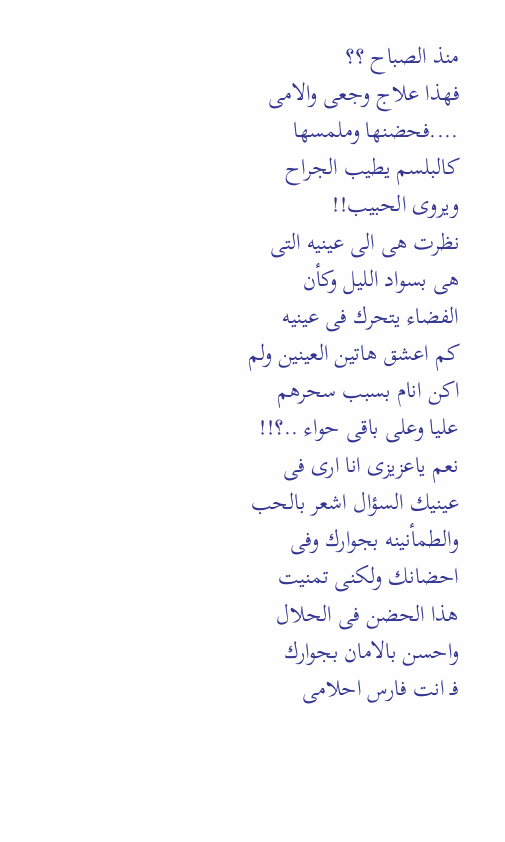منذ الصباح ؟؟
فهذا علاج وجعى والامى ....فحضنها وملمسها كالبلسم يطيب الجراح ويروى الحبيب!!
نظرت هى الى عينيه التى هى بسواد الليل وكأن الفضاء يتحرك فى عينيه
كم اعشق هاتين العينين ولم اكن انام بسبب سحرهم عليا وعلى باقى حواء ..؟!!
نعم ياعزيزى انا ارى فى عينيك السؤال اشعر بالحب والطمأنينه بجوارك وفى احضانك ولكنى تمنيت هذا الحضن فى الحلال واحسن بالامان بجوارك
فـ انت فارس احلامى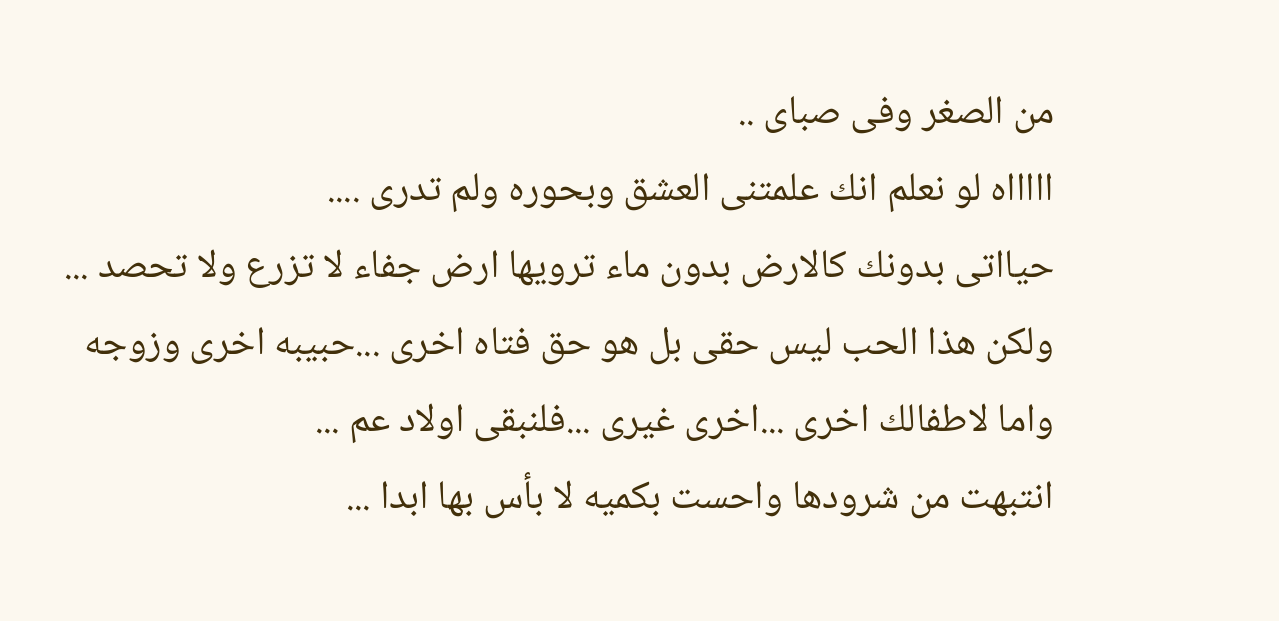من الصغر وفى صباى ..
اااااه لو نعلم انك علمتنى العشق وبحوره ولم تدرى ....
حيااتى بدونك كالارض بدون ماء ترويها ارض جفاء لا تزرع ولا تحصد ...
ولكن هذا الحب ليس حقى بل هو حق فتاه اخرى ...حبيبه اخرى وزوجه واما لاطفالك اخرى ...اخرى غيرى ...فلنبقى اولاد عم ...
انتبهت من شرودها واحست بكميه لا بأس بها ابدا ...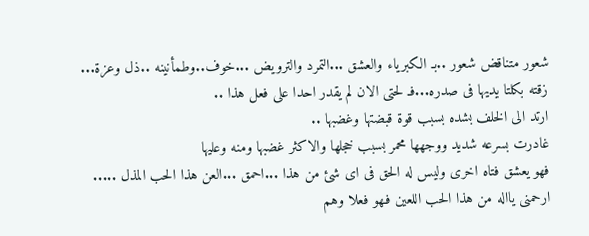شعور متناقض شعور ..بـ الكبرياء والعشق ...التمرد والترويض ...خوف..وطمأنينه ..ذل وعزة...
زقته بكلتا يديها فى صدره...فـ لحتى الان لم يقدر احدا على فعل هذا ..
ارتد الى الخلف بشده بسبب قوة قبضتها وغضبها ..
غادرت بسرعه شديد ووجهها محمر بسبب خجلها والاكثر غضبها ومنه وعليها
فهو يعشق فتاه اخرى وليس له الحق فى اى شئ من هذا ...احمق ...العن هذا الحب المذل .....
ارحمنى يااله من هذا الحب اللعين فـهو فعلا وهم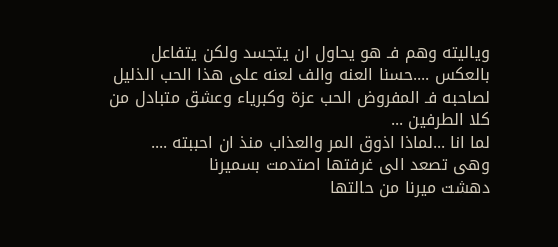وياليته وهم فـ هو يحاول ان يتجسد ولكن يتفاعل بالعكس ....حسنا العنه والف لعنه على هذا الحب الذليل لصاحبه فـ المفروض الحب عزة وكبرياء وعشق متبادل من كلا الطرفين ...
لما انا ...لماذا اذوق المر والعذاب منذ ان احببته ....
وهى تصعد الى غرفتها اصتدمت بسميرنا
دهشت ميرنا من حالتها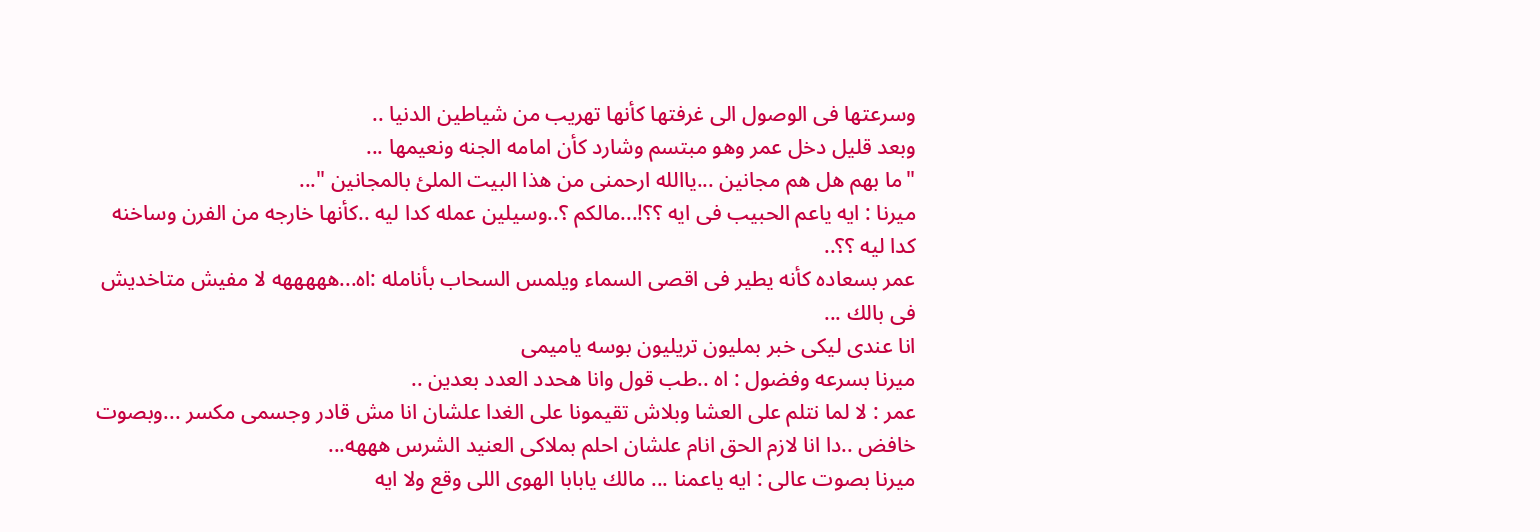وسرعتها فى الوصول الى غرفتها كأنها تهريب من شياطين الدنيا ..
وبعد قليل دخل عمر وهو مبتسم وشارد كأن امامه الجنه ونعيمها ...
"ما بهم هل هم مجانين ...ياالله ارحمنى من هذا البيت الملئ بالمجانين "...
ميرنا : ايه ياعم الحبيب فى ايه ؟؟!...مالكم ؟..وسيلين عمله كدا ليه ..كأنها خارجه من الفرن وساخنه كدا ليه ؟؟..
عمر بسعاده كأنه يطير فى اقصى السماء ويلمس السحاب بأنامله :اه...هههههه لا مفيش متاخديش فى بالك ...
انا عندى ليكى خبر بمليون تريليون بوسه ياميمى
ميرنا بسرعه وفضول : اه ..طب قول وانا هحدد العدد بعدين ..
عمر : لا لما نتلم على العشا وبلاش تقيمونا على الغدا علشان انا مش قادر وجسمى مكسر ...وبصوت خافض ..دا انا لازم الحق انام علشان احلم بملاكى العنيد الشرس هههه...
ميرنا بصوت عالى : ايه ياعمنا ... مالك يابابا الهوى اللى وقع ولا ايه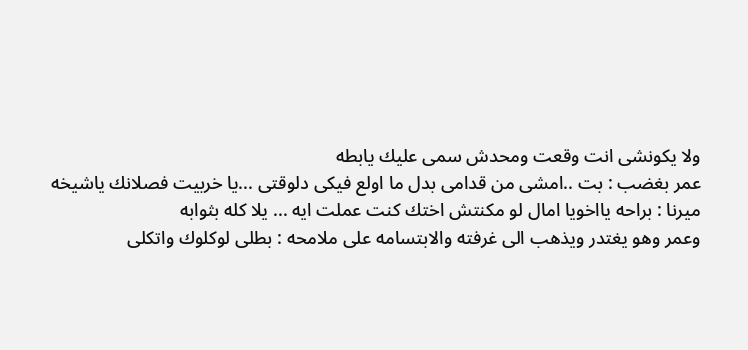ولا يكونشى انت وقعت ومحدش سمى عليك يابطه
عمر بغضب : بت ..امشى من قدامى بدل ما اولع فيكى دلوقتى ...يا خربيت فصلانك ياشيخه
ميرنا : براحه يااخويا امال لو مكنتش اختك كنت عملت ايه ... يلا كله بثوابه
وعمر وهو يغتدر ويذهب الى غرفته والابتسامه على ملامحه : بطلى لوكلوك واتكلى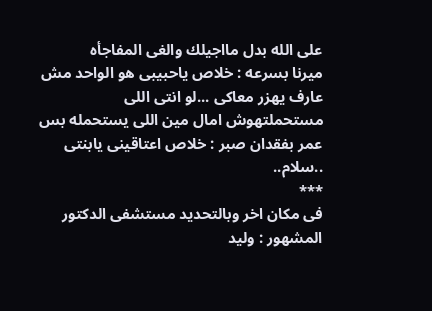على الله بدل مااجيلك والغى المفاجأه
ميرنا بسرعه : خلاص ياحبيبى هو الواحد مش عارف يهزر معاكى ...لو انتى اللى مستحملتهوش امال مين اللى يستحمله بس
عمر بفقدان صبر : خلاص اعتاقينى يابنتى ..سلام..
***
فى مكان اخر وبالتحديد مستشفى الدكتور المشهور : وليد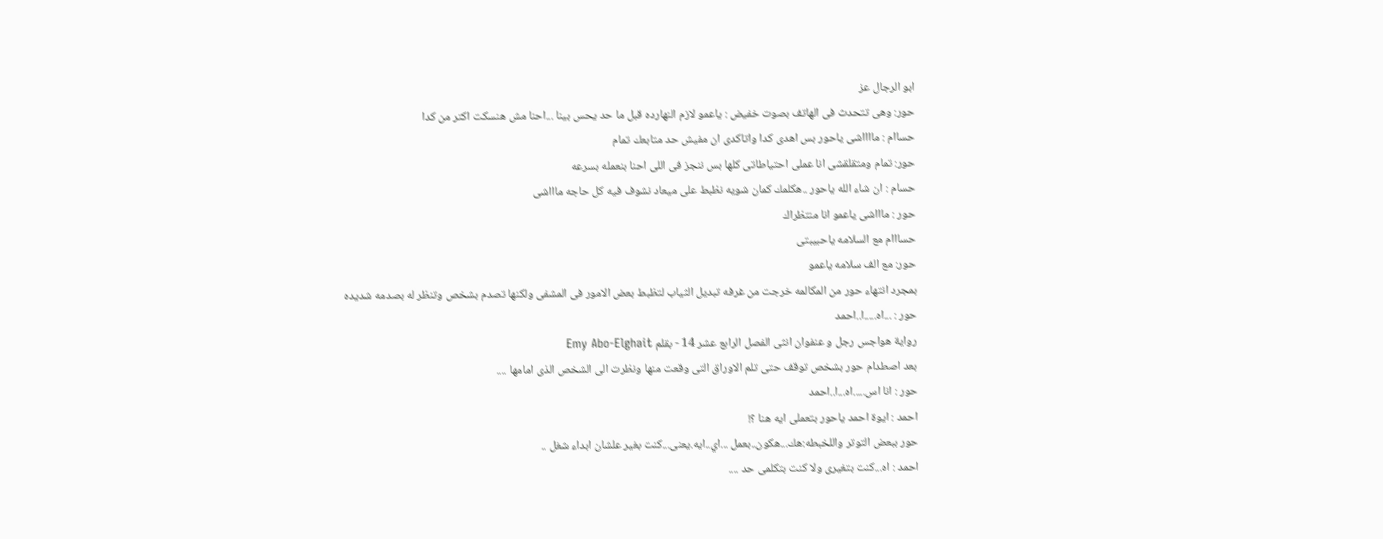ابو الرجال عز
حور: وهى تتحدث فى الهاتف بصوت خفيض : ياعمو لازم النهارده قبل ما حد يحس بينا ...احنا مش هنسكت اكتر من كدا
حساام : مااااشى ياحور بس اهدى كدا واتاكدى ان مفيش حد متابعك تمام
حور: تمام ومتقلقشى انا عملى احتياطاتى كلها بس ننجز فى اللى احنا بنعمله بسرعه
حسام : ان شاء الله ياحور ..هكلمك كمان شويه نظبط على ميعاد نشوف فيه كل حاجه ماااشى
حور : ماااشى ياعمو انا منتظراك
حسااام مع السلامه ياحبيبتى
حور: مع الف سلامه ياعمو
بمجرد انتهاء حور من المكالمه خرجت من غرفه تبديل الثياب لتظبط بعض الامور فى المشفى ولكنها تصدم بشخص وتنظر له بصدمه شديده
حور : ...اه.....ا..احمد
رواية هواجس رجل و عنفوان انثى الفصل الرابع عشر 14 - بقلم Emy Abo-Elghait
بعد اصطدام حور بشخص توقف حتى تلم الاوراق التى وقعت منها ونظرت الى الشخص الذى امامها ....
حور : انا اس.....اه...ا..احمد
احمد : ايوة احمد ياحور بتعملى ايه هنا ؟!
حور ببعض التوتر واللخبطه:هك...هكون..بعمل ...اي..ايه.يعنى...كنت بغير علشان ابداء شغل ..
احمد : اه...كنت بتغيرى ولا كنت بتكلمى حد ....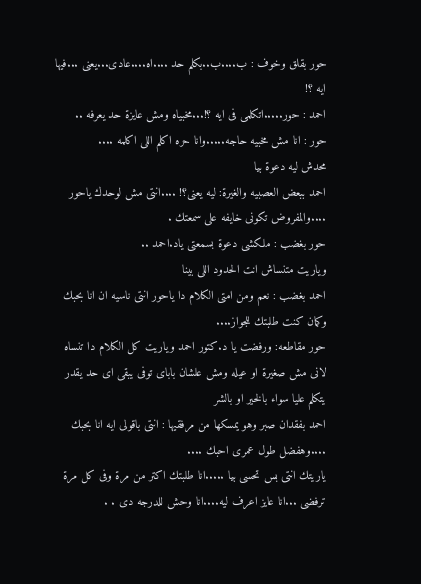حور بقلق وخوف : ب....ب..بكلم حد ....اه....عادى...يعنى ...فيها ايه ؟!
احمد : حور.....اتكلمى فى ايه ؟!...مخبياه ومش عايزة حد يعرفه ..
حور : انا مش مخبيه حاجه.....وانا حره اكلم اللى اكلمه ....
محدش ليه دعوة بيا
احمد ببعض العصبيه والغيرة: ليه يعنى؟! ....انتى مش لوحدك ياحور ....والمفروض تكونى خايفه على سمعتك .
حور بغضب : ملكشى دعوة بسمعتى ياد.احمد ..
وياريت متنساش انت الحدود اللى بينا
احمد بغضب : نعم ومن امتى الكلام دا ياحور انتى ناسيه ان انا بحبك وكمان كنت طلبتك للجواز....
حور مقاطعه: ورفضت يا د.كتور احمد وياريت كل الكلام دا تنساه لانى مش صغيرة او عيله ومش علشان باباى توفى يبقى اى حد يقدر يتكلم عليا سواء بالخير او بالشر
احمد بفقدان صبر وهو يمسكها من مرفقيها : انتى باقولى ايه انا بحبك ....وهفضل طول عمرى احبك ....
ياريتك انتى بس تحسى بيا .....انا طلبتك اكتر من مرة وفى كل مرة ترفضى ...انا عايز اعرف ليه....انا وحش للدرجه دى . .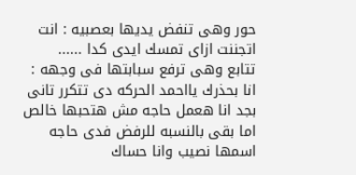حور وهى تنفض يديها بعصبيه : انت اتجننت ازاى تمسك ايدى كدا ......
تتابع وهى ترفع سبابتها فى وجهه : انا بحذرك يااحمد الحركه دى تتكرر تانى بجد انا هعمل حاجه مش هتحبها خالص
اما بقى بالنسبه للرفض فدى حاجه اسمها نصيب وانا حساك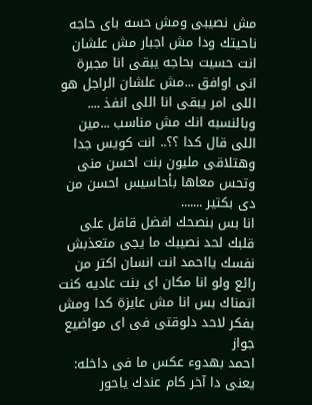مش نصيبى ومش حسه باى حاجه ناحيتك ودا مش اجبار مش علشان انت حسيت بحاجه يبقى انا مجبرة انى اوافق ...مش علشان الراجل هو اللى امر يبقى انا اللى انفذ ....
وبالنسبه انك مش مناسب ...مين اللى قال كدا ؟؟.. انت كويس جدا وهتلاقى مليون بنت احسن منى وتحس معاها بأحاسيس احسن من دى بكتير .......
انا بس بنصحك افضل قافل على قلبك لحد نصيبك ما يجى متعذبش نفسك يااحمد انت انسان اكتر من رائع ولو انا مكان اى بنت عاديه كنت اتمناك بس انا مش عايزة كدا ومش بفكر لاحد دلوقتى فى اى مواضيع جواز
احمد بهدوء عكس ما فى داخله: يعنى دا آخر كام عندك ياحور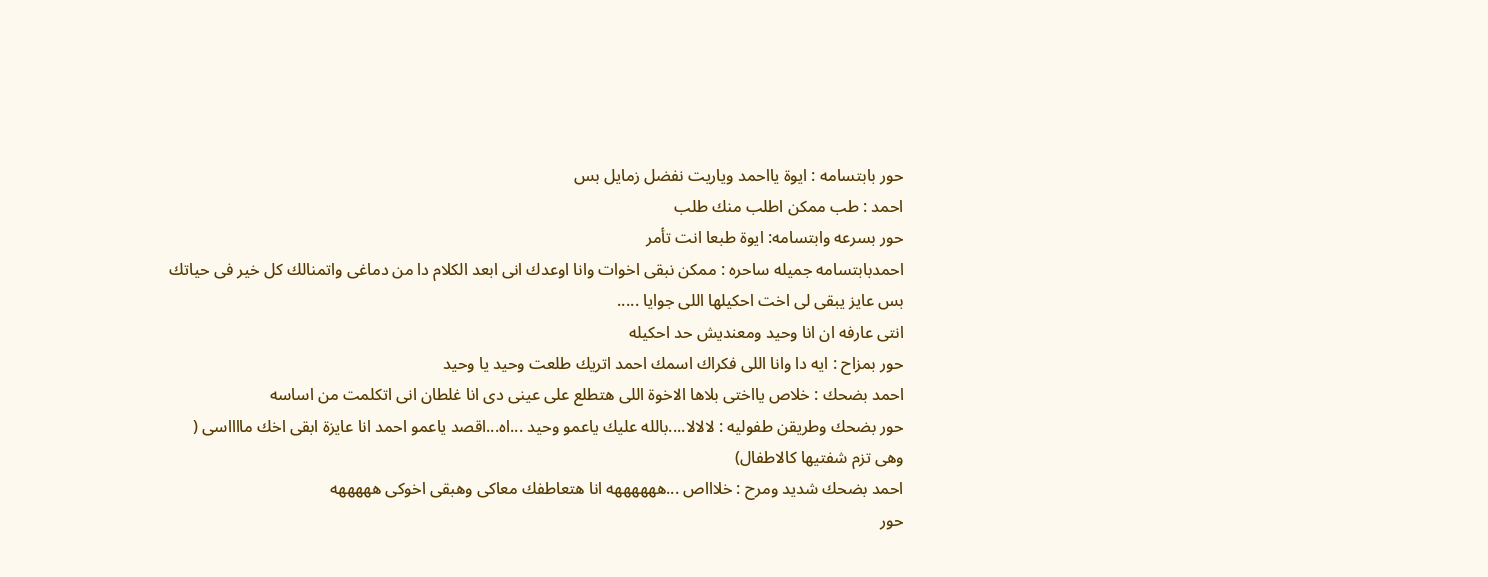حور بابتسامه : ايوة يااحمد وياريت نفضل زمايل بس
احمد : طب ممكن اطلب منك طلب
حور بسرعه وابتسامه: ايوة طبعا انت تأمر
احمدبابتسامه جميله ساحره : ممكن نبقى اخوات وانا اوعدك انى ابعد الكلام دا من دماغى واتمنالك كل خير فى حياتك بس عايز يبقى لى اخت احكيلها اللى جوايا .....
انتى عارفه ان انا وحيد ومعنديش حد احكيله
حور بمزاح : ايه دا وانا اللى فكراك اسمك احمد اتريك طلعت وحيد يا وحيد
احمد بضحك : خلاص يااختى بلاها الاخوة اللى هتطلع على عينى دى انا غلطان انى اتكلمت من اساسه
حور بضحك وطريقن طفوليه : لالالا....بالله عليك ياعمو وحيد ...اه...اقصد ياعمو احمد انا عايزة ابقى اخك مااااسى ( وهى تزم شفتيها كالاطفال)
احمد بضحك شديد ومرح : خلاااص ...ههههههه انا هتعاطفك معاكى وهبقى اخوكى هههههه
حور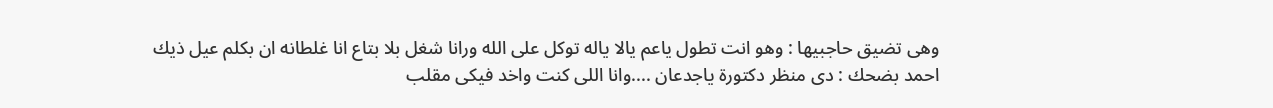وهى تضيق حاجبيها : وهو انت تطول ياعم يالا ياله توكل على الله ورانا شغل بلا بتاع انا غلطانه ان بكلم عيل ذيك
احمد بضحك : دى منظر دكتورة ياجدعان ....وانا اللى كنت واخد فيكى مقلب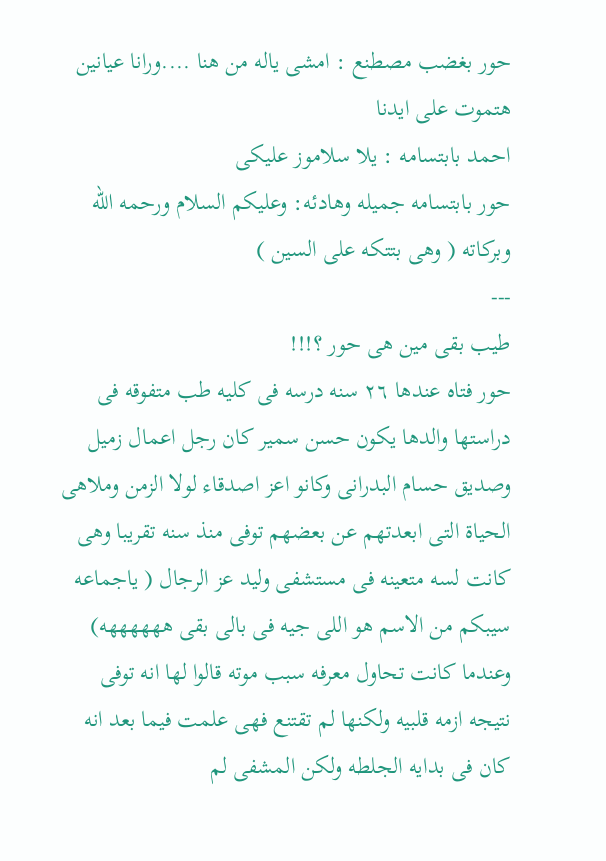حور بغضب مصطنع : امشى ياله من هنا ....ورانا عيانين هتموت على ايدنا
احمد بابتسامه : يلا سلاموز عليكى
حور بابتسامه جميله وهادئه: وعليكم السلام ورحمه الله وبركاته ( وهى بتتكه على السين )
---
طيب بقى مين هى حور ؟!!!
حور فتاه عندها ٢٦ سنه درسه فى كليه طب متفوقه فى دراستها والدها يكون حسن سمير كان رجل اعمال زميل وصديق حسام البدرانى وكانو اعز اصدقاء لولا الزمن وملاهى الحياة التى ابعدتهم عن بعضهم توفى منذ سنه تقريبا وهى كانت لسه متعينه فى مستشفى وليد عز الرجال ( ياجماعه سيبكم من الاسم هو اللى جيه فى بالى بقى ههههههه)
وعندما كانت تحاول معرفه سبب موته قالوا لها انه توفى نتيجه ازمه قلبيه ولكنها لم تقتنع فهى علمت فيما بعد انه كان فى بدايه الجلطه ولكن المشفى لم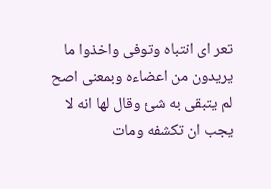تعر اى انتباه وتوفى واخذوا ما يريدون من اعضاءه وبمعنى اصح لم يتبقى به شئ وقال لها انه لا يجب ان تكشفه ومات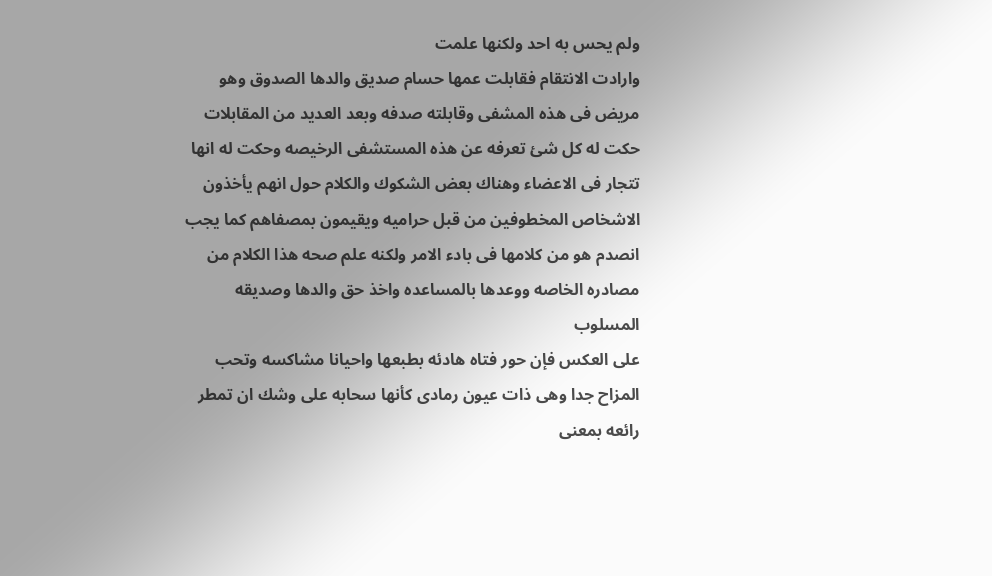ولم يحس به احد ولكنها علمت
وارادت الانتقام فقابلت عمها حسام صديق والدها الصدوق وهو مريض فى هذه المشفى وقابلته صدفه وبعد العديد من المقابلات
حكت له كل شئ تعرفه عن هذه المستشفى الرخيصه وحكت له انها تتجار فى الاعضاء وهناك بعض الشكوك والكلام حول انهم يأخذون الاشخاص المخطوفين من قبل حراميه ويقيمون بمصفاهم كما يجب
انصدم هو من كلامها فى بادء الامر ولكنه علم صحه هذا الكلام من مصادره الخاصه ووعدها بالمساعده واخذ حق والدها وصديقه المسلوب
على العكس فإن حور فتاه هادئه بطبعها واحيانا مشاكسه وتحب المزاح جدا وهى ذات عيون رمادى كأنها سحابه على وشك ان تمطر رائعه بمعنى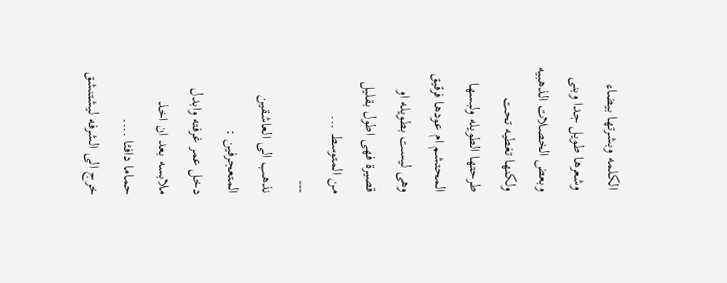الكلمه وبشرتها بيضاء وشعرها طويل جدا وبنى وبعض الخصلات الذهبيه ولكنها تغطيه تحت طرحتها الطويله ولبسها المحتشم ام عودها فرقيق وهى ليست بطويله او قصيرة فهى اطول بقليل من المتوسط ...
---
نذهب الى العاشقين المتعجرفين :
دخل عمر غرفته وابدل ملابسه بعد ان اخذ حماما دافئا ....
خرج الى الشرفه ليشتنشق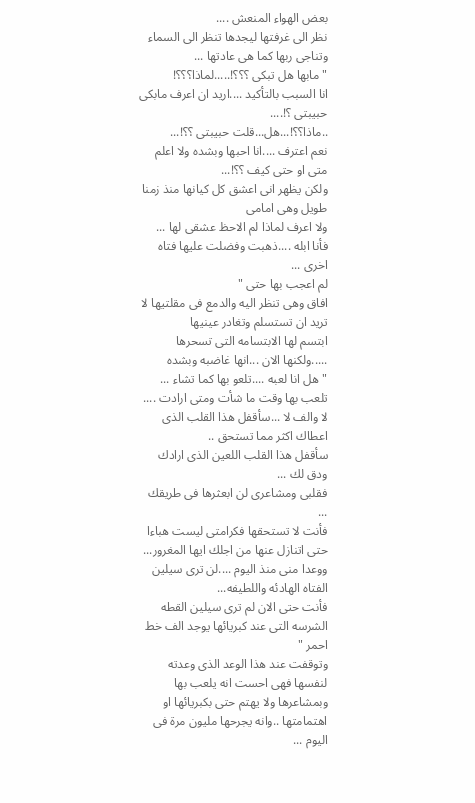بعض الهواء المنعش ....
نظر الى غرفتها ليجدها تنظر الى السماء وتناجى ربها كما هى عادتها ...
" مابها هل تبكى ؟؟؟!.....لماذا؟؟؟!
انا السبب بالتأكيد ....اريد ان اعرف مابكى حبيبتى ؟!....
..ماذا؟؟!...هل...قلت حبيبتى ؟؟!...
نعم اعترف ....انا احبها وبشده ولا اعلم متى او حتى كيف ؟؟!...
ولكن يظهر انى اعشق كل كيانها منذ زمنا طويل وهى امامى
ولا اعرف لماذا لم الاحظ عشقى لها ...
فأنا ابله ....ذهبت وفضلت عليها فتاه اخرى ...
لم اعجب بها حتى "
افاق وهى تنظر اليه والدمع فى مقلتيها لا تريد ان تستسلم وتغادر عينيها
ابتسم لها الابتسامه التى تسحرها .....ولكنها الان ...انها غاضبه وبشده
"هل انا لعبه ....تلعو بها كما تشاء ...
تلعب بها وقت ما شأت ومتى ارادت ....
لا والف لا ...سأقفل هذا القلب الذى اعطاك اكثر مما تستحق ..
سأقفل هذا القلب اللعين الذى ارادك ودق لك ...
فقلبى ومشاعرى لن ابعثرها فى طريقك ...
فأنت لا تستحقها فكرامتى ليست هباءا حتى اتنازل عنها من اجلك ايها المغرور...
ووعدا منى منذ اليوم ....لن ترى سيلين الفتاه الهادئه واللطيفه...
فأنت حتى الان لم ترى سيلين القطه الشرسه التى عند كبريائها يوجد الف خط احمر "
وتوقفت عند هذا الوعد الذى وعدته لنفسها فهى احست انه يلعب بها وبمشاعرها ولا يهتم حتى بكبريائها او اهتمامتها ..وانه يجرحها مليون مرة فى اليوم ...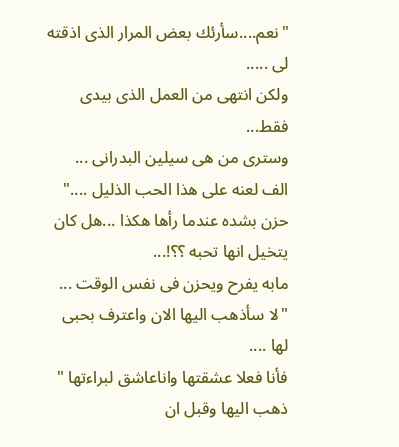"نعم....سأرئك بعض المرار الذى اذقته لى .....
ولكن انتهى من العمل الذى بيدى فقط...
وسترى من هى سيلين البدرانى ...
الف لعنه على هذا الحب الذليل ...."
حزن بشده عندما رأها هكذا ...هل كان يتخيل انها تحبه ؟؟!...
مابه يفرح ويحزن فى نفس الوقت ...
"لا سأذهب اليها الان واعترف بحبى لها ....
فأنا فعلا عشقتها واناعاشق لبراءتها "
ذهب اليها وقبل ان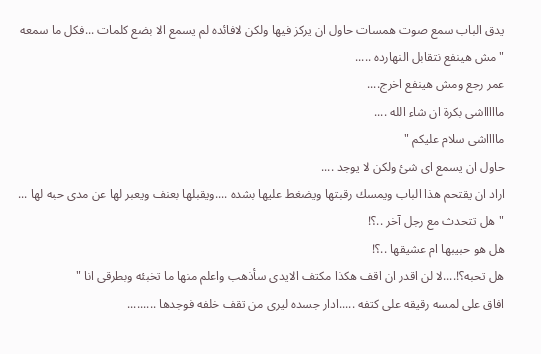يدق الباب سمع صوت همسات حاول ان يركز فيها ولكن لافائده لم يسمع الا بضع كلمات ...فكل ما سمعه
"مش هينفع نتقابل النهارده .....
عمر رجع ومش هينفع اخرج....
ماااااشى بكرة ان شاء الله ....
مااااشى سلام عليكم "
حاول ان يسمع اى شئ ولكن لا يوجد ....
اراد ان يقتحم هذا الباب ويمسك رقبتها ويضغط عليها بشده ....ويقبلها بعنف ويعبر لها عن مدى حبه لها ...
"هل تتحدث مع رجل آخر ..؟!
هل هو حبيبها ام عشيقها ..؟!
هل تحبه؟!....لا لن اقدر ان اقف هكذا مكتف الايدى سأذهب واعلم منها ما تخبئه وبطرقى انا "
افاق على لمسه رقيقه على كتفه .....ادار جسده ليرى من تقف خلفه فوجدها .........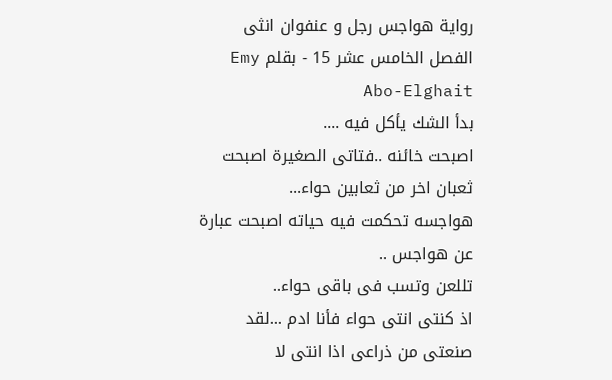رواية هواجس رجل و عنفوان انثى الفصل الخامس عشر 15 - بقلم Emy Abo-Elghait
بدأ الشك يأكل فيه ....
اصبحت خائنه ..فتاتى الصغيرة اصبحت ثعبان اخر من ثعابين حواء...
هواجسه تحكمت فيه حياته اصبحت عبارة عن هواجس ..
تللعن وتسب فى باقى حواء..
اذ كنتى انتى حواء فأنا ادم ...لقد صنعتى من ذراعى اذا انتى لا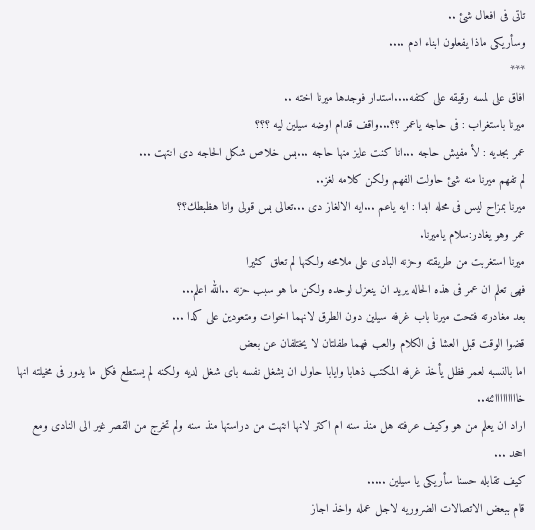تاتى فى افعال شئ ..
وسأريكى ماذا يفعلون ابناء ادم ....
***
افاق على لمسه رقيقه على كتفه....استدار فوجدها ميرنا اخته ..
ميرنا باستغراب : فى حاجه ياعمر ؟؟...واقف قدام اوضه سيلين ليه ؟؟؟
عمر بجديه : لأ مفيش حاجه ...انا كنت عايز منها حاجه ...بس خلاص شكل الحاجه دى انتهت ...
لم تفهم ميرنا منه شئ حاولت الفهم ولكن كلامه لغز..
ميرنا بمزاح ليس فى محله ابدا : ايه ياعم ...ايه الالغاز دى ...تعالى بس قولى وانا هظبطك؟؟
عمر وهو يغادر:سلام ياميرنا.
ميرنا استغربت من طريقته وحزنه البادى على ملامحه ولكنها لم تعلق كثيرا
فهى تعلم ان عمر فى هذه الحاله يريد ان ينعزل لوحده ولكن ما هو سبب حزنه ..الله اعلم...
بعد مغادرته فتحت ميرنا باب غرفه سيلين دون الطرق لانهما اخوات ومتعودين على كدا ...
قضوا الوقت قبل العشا فى الكلام والعب فهما طفلتان لا يختلفان عن بعض
اما بالنسبه لعمر فظل يأخذ غرفه المكتب ذهابا وايابا حاول ان يشغل نفسه باى شغل لديه ولكنه لم يستطع فكل ما يدور فى مخيلته انها خااااااااائنه..
اراد ان يعلم من هو وكيف عرفته هل منذ سنه ام اكتر لانها انتهت من دراستها منذ سنه ولم تخرج من القصر غير الى النادى ومع اححد ...
كيف تقابله حسنا سأريكى يا سيلين .....
قام ببعض الاتصالات الضروريه لاجل عمله واخذ اجاز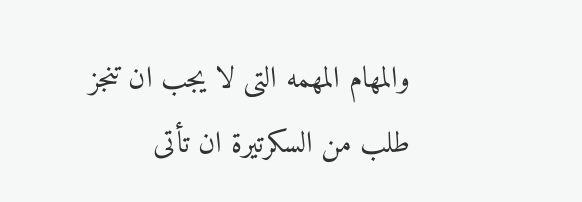والمهام المهمه التى لا يجب ان تنجز طلب من السكرتيرة ان تأتى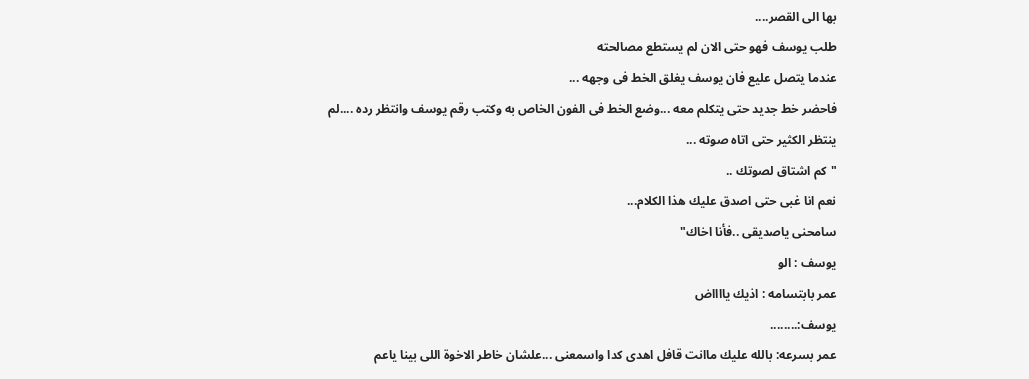بها الى القصر....
طلب يوسف فهو حتى الان لم يستطع مصالحته
عندما يتصل عليع فان يوسف يغلق الخط فى وجهه ...
فاحضر خط جديد حتى يتكلم معه ...وضع الخط فى الفون الخاص به وكتب رقم يوسف وانتظر رده ....لم ينتظر الكثير حتى اتاه صوته ...
"كم اشتاق لصوتك ..
نعم انا غبى حتى اصدق عليك هذا الكلام...
سامحنى ياصديقى ..فأنا اخاك"
يوسف : الو
عمر بابتسامه : اذيك يااااض
يوسف:........
عمر بسرعه: بالله عليك ماانت قافل اهدى كدا واسمعنى ...علشان خاطر الاخوة اللى بينا ياعم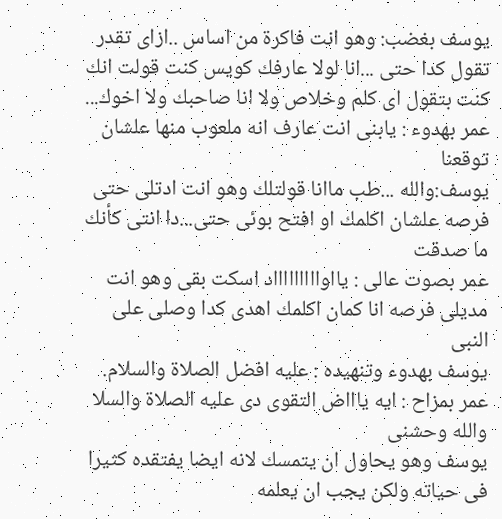يوسف بغضب: وهو انت فاكرة من اساس ..ازاى تقدر تقول كدا حتى ...انا لولا عارفك كويس كنت قولت انك كنت بتقول اى كلم وخلاص ولا انا صاحبك ولا اخوك...
عمر بهدوء : يابنى انت عارف انه ملعوب منها علشان توقعنا
يوسف:والله ...طب ماانا قولتلك وهو انت ادتلى حتى فرصه علشان اكلمك او افتح بوئى حتى...دا انتى كأنك ما صدقت
عمر بصوت عالى : يااواااااااااد اسكت بقى وهو انت مديلى فرصه انا كمان اكلمك اهدى كدا وصلى على النبى
يوسف بهدوء وتنهيده : عليه افضل الصلاة والسلام.
عمر بمزاح : ايه ياااض التقوى دى عليه الصلاة والسلا والله وحشنى
يوسف وهو يحاول ان يتمسك لانه ايضا يفتقده كثيرا فى حياته ولكن يجب ان يعلمه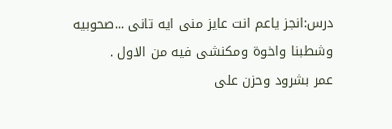درس:انجز ياعم انت عايز منى ايه تانى ...صحوبيه وشطبنا واخوة ومكنشى فيه من الاول .
عمر بشرود وحزن على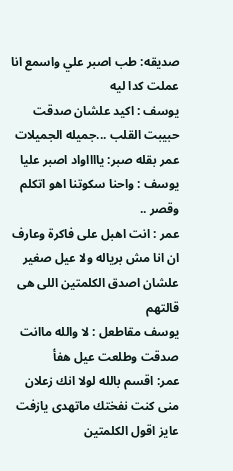صديقه: طب اصبر علي واسمع انا عملت كدا ليه
يوسف : اكيد علشان صدقت حبيبت القلب ...جميله الجميلات
عمر بقله صبر: يااااواد اصبر عليا
يوسف : واحنا سكوتنا اهو اتكلم وقصر ..
عمر : انت اهبل على فاكرة وعارف ان انا مش برياله ولا عيل صغير علشان اصدق الكلمتين اللى هى قالتهم
يوسف مقاطعل : لا والله ماانت صدقت وطلعت عيل هفأ
عمر: اقسم بالله لولا انك زعلان منى كنت نفختك ماتهدى يازفت عايز اقول الكلمتين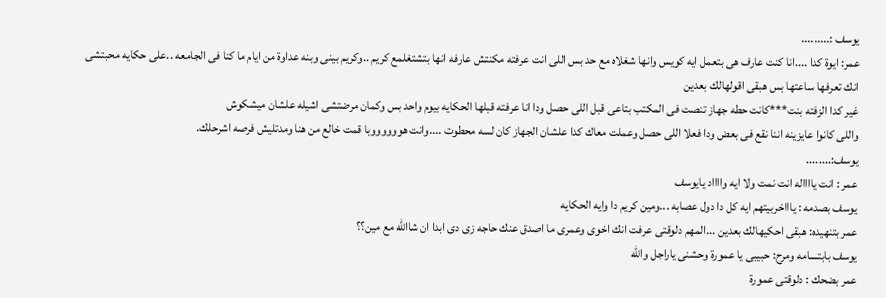يوسف :.........
عمر: ايوة كدا ....انا كنت عارف هى بتعمل ايه كويس وانها شغلاه مع حد بس اللى انت عرفته مكنتش عارفه انها بتشتغلمع كريم ..وكريم بينى وبنه عداوة من ايام ما كنا فى الجامعه ..على حكايه محبتشى انك تعرفها ساعتها بس هبقى اقولهالك بعدين
غير كدا الزفته بنت***كانت حطه جهاز تنصت فى المكتب بتاعى قبل اللى حصل ودا انا عرفته قبلها الحكايه بيوم واحد بس وكمان مرضتشى اشيله علشان ميشكوش
واللى كانوا عايزينه اننا نقع فى بعض ودا فعلا اللى حصل وعملت معاك كدا علشان الجهاز كان لسه محطوت ....وانت هووووووبا قمت خالع من هنا ومدتليش فرصه اشرحلك.
يوسف:........
عمر : انت يااااله انت نمت ولا ايه وااااد يايوسف
يوسف بصدمه : ياااخربيتهم ايه كل دا دول عصابه ...ومين كريم دا وايه الحكايه
عمر بتنهيده: هبقى احكيهالك بعدين ...المهم دلوقتى عرفت انك اخوى وعمرى ما اصدق عنك حاجه زى دى ابدا ان شاالله مع مين؟؟
يوسف بابتسامه ومرح: حبيبى يا عمورة وحشنى ياراجل والله
عمر بضحك : دلوقتى عمورة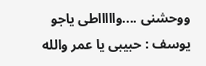ووحشنى ....واااااطى ياجو
يوسف : حبيبى يا عمر والله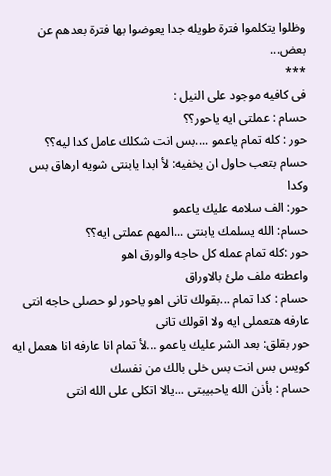وظلوا يتكلموا فترة طويله جدا يعوضوا بها فترة بعدهم عن بعض...
***
فى كافيه موجود على النيل :
حسام : عملتى ايه ياحور؟؟
حور : كله تمام ياعمو ....بس انت شكلك عامل كدا ليه؟؟
حسام بتعب حاول ان يخفيه: لأ ابدا يابنتى شويه ارهاق بس وكدا
حور: الف سلامه عليك ياعمو
حسام: الله يسلمك يابنتى ...المهم عملتى ايه؟؟
حور :كله تمام عمله كل حاجه والورق اهو
واعطته ملف ملئ بالاوراق
حسام : كدا تمام ...بقولك تانى اهو ياحور لو حصلى حاجه انتى عارفه هتعملى ايه ولا اقولك تانى
حور بقلق: بعد الشر عليك ياعمو ...لأ تمام انا عارفه انا هعمل ايه كويس بس انت بس خلى بالك من نفسك
حسام : بأذن الله ياحبيبتى ...يالا اتكلى على الله انتى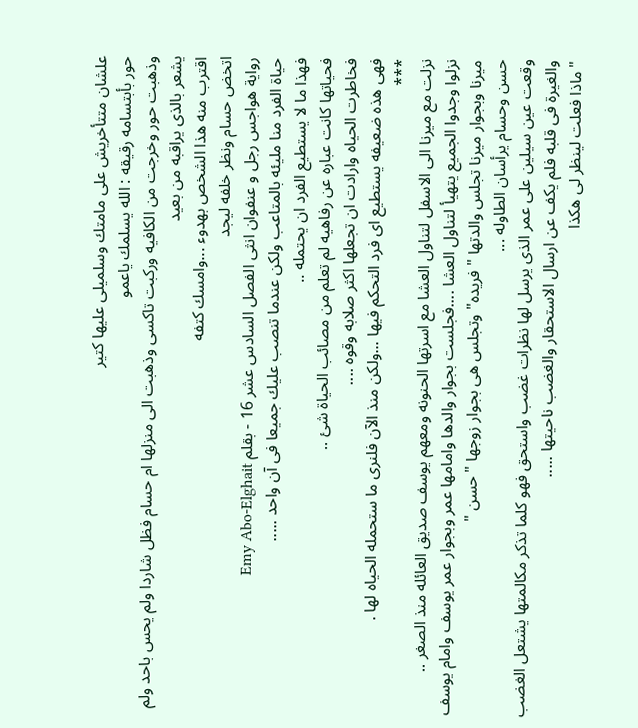علشان متتأخريش على مامتك وسلميلى عليها كتير
حور بأبتسامه رقيقه : الله يسلمك ياعمو
وذهبت حور وخرجت من الكافيه وركبت تاكسى وذهبت الى منزلها ام حسام فظل شاردا ولم يحس باحد ولم يشعر بالذى يراقبه من بعيد
اقترب منه هذا الشخص بهدوء ...وامسك كتفه
اتخض حسام ونظر خلفه ليجد
رواية هواجس رجل و عنفوان انثى الفصل السادس عشر 16 - بقلم Emy Abo-Elghait
حياة الفرد منا مليئه بالمتاعب ولكن عندما تنصب عليك جميعا فى آن واحد .....
فهذا ما لا يستطيع الفرد ان يحتمله ..
فحياتها كانت عباره عن رفاهيه لم تعلم من مصائب الحياة شئ ..
فخاطرت الحياه وارادت ان تجعلها اكثر صلابه وقوه ....
فهى هذه ضعيفه يستطيع اى فرد التحكم فيها ...ولكن منذ الآن فلنرى ما ستحمله الحياه لها .
***
نزلت مع ميرنا الى الاسفل لتناول العشا مع اسرتها الحنونه ومعهم يوسف صديق العائله منذ الصغر ..
نزلوا وجدوا الجميع يتهيأ لتناول العشا ....فجلست بجوار والدها وامامها عمر وبجوار عمر يوسف وامام يوسف ميرنا وبجوار ميرنا تجلس والدتها "فريده" وتجلس هى بجوار زوجها "حسن "
حسن وحسام يرأسان الطاوله ...
وقعت عين سيلين على عمر الذى يرسل لها نظرات غضب واستحق فهو كلما تذكر مكالمتها يشتعل الغضب والغيرة فى قلبه فلم يكف عن ارسال الاستحقار والغضب ناحيتها .....
"ماذا فعلت لينظر لى هكذا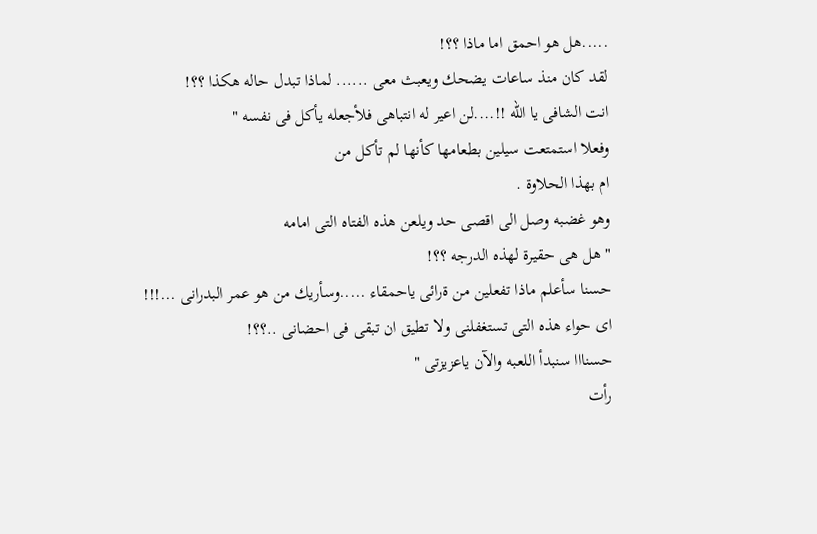.....هل هو احمق اما ماذا ؟؟!
لقد كان منذ ساعات يضحك ويعبث معى ...... لماذا تبدل حاله هكذا ؟؟!
انت الشافى يا الله !!....لن اعير له انتباهى فلأجعله يأكل فى نفسه "
وفعلا استمتعت سيلين بطعامها كأنها لم تأكل من
ام بهذا الحلاوة .
وهو غضبه وصل الى اقصى حد ويلعن هذه الفتاه التى امامه
"هل هى حقيرة لهذه الدرجه ؟؟!
حسنا سأعلم ماذا تفعلين من ةرائى ياحمقاء .....وسأريك من هو عمر البدرانى ...!!!
اى حواء هذه التى تستغفلنى ولا تطيق ان تبقى فى احضانى ..؟؟!
حسنااا سنبدأ اللعبه والآن ياعزيزتى "
رأت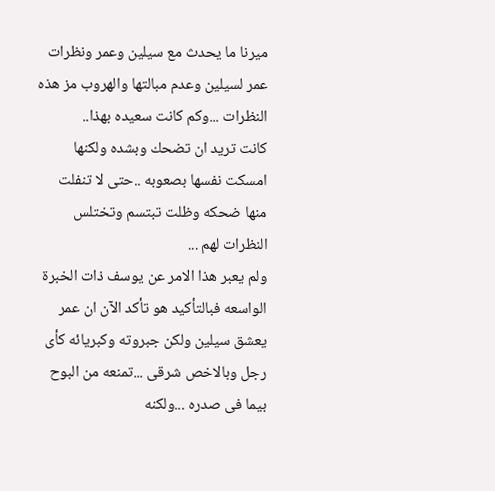ميرنا ما يحدث مع سيلين وعمر ونظرات عمر لسيلين وعدم مبالتها والهروب مز هذه النظرات ...وكم كانت سعيده بهذا..
كانت تريد ان تضحك وبشده ولكنها امسكت نفسها بصعوبه ..حتى لا تنفلت منها ضحكه وظلت تبتسم وتختلس النظرات لهم ...
ولم يعبر هذا الامر عن يوسف ذات الخبرة الواسعه فبالتأكيد هو تأكد الآن ان عمر يعشق سيلين ولكن جبروته وكبريائه كأى رجل وبالاخص شرقى ...تمنعه من البوح بيما فى صدره ...ولكنه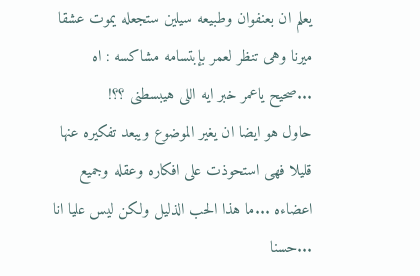يعلم ان بعنفوان وطبيعه سيلين ستجعله يموت عشقا
ميرنا وهى تنظر لعمر بإبتسامه مشاكسه : اه ...صحيح ياعمر خبر ايه اللى هيبسطنى ؟؟!
حاول هو ايضا ان يغير الموضوع ويبعد تفكيره عنها قليلا فهى استحوذت على افكاره وعقله وجميع اعضاءه ...ما هذا الحب الذليل ولكن ليس عليا انا ...حسنا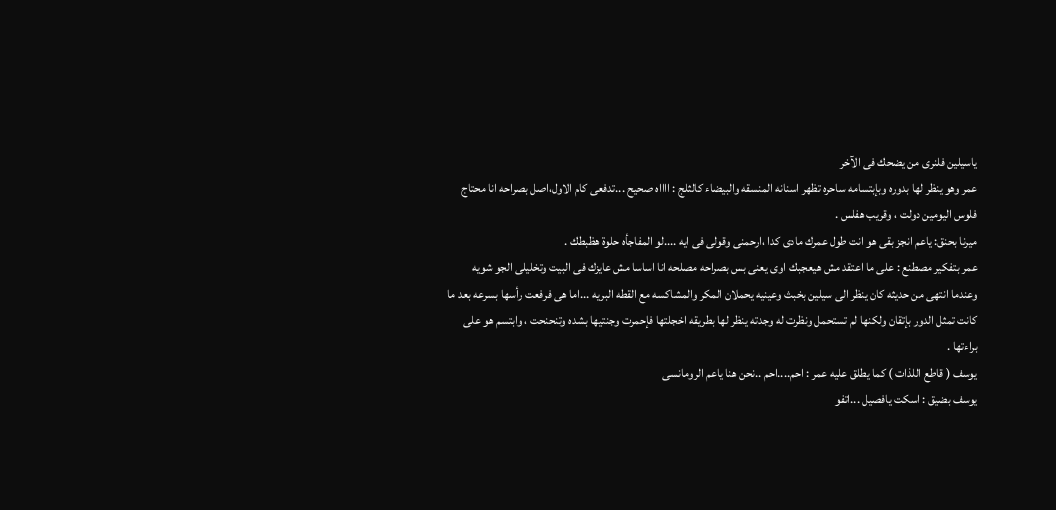ياسيلين فلنرى من يضحك فى الآخر
عمر وهو ينظر لها بدوره وبإبتسامه ساحره تظهر اسنانه المنسقه والبيضاء كالثلج : ااااه صحيح ...تدفعى كام الاول،اصل بصراحه انا محتاج فلوس اليومين دولت ، وقريب هفلس .
ميرنا بحنق: ياعم انجز بقى هو انت طول عمرك مادى كدا ،ارحمنى وقولى فى ايه ....لو المفاجأه حلوة هظبطك .
عمر بتفكير مصطنع : على ما اعتقد مش هيعجبك اوى يعنى بس بصراحه مصلحه انا اساسا مش عايزك فى البيت وتخليلى الجو شويه
وعندما انتهى من حديثه كان ينظر الى سيلين بخبث وعينيه يحملان المكر والمشاكسه مع القطه البريه ...اما هى فرفعت رأسها بسرعه بعد ما كانت تمثل الدور بإتقان ولكنها لم تستحمل ونظرت له وجدته ينظر لها بطريقه اخجلتها فإحمرت وجنتيها بشده وتنحنحت ، وابتسم هو على براءتها .
يوسف ( قاطع اللذات ) كما يطلق عليه عمر : احم....احم ..نحن هنا ياعم الرومانسى
يوسف بضيق : اسكت يافصيل ...اتفو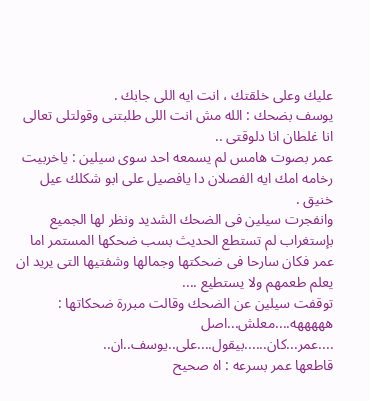عليك وعلى خلقتك ، انت ايه اللى جابك .
يوسف بضحك : الله مش انت اللى طلبتنى وقولتلى تعالى انا غلطان انا دلوقتى ..
عمر بصوت هامس لم يسمعه احد سوى سيلين : ياخربيت رخامه امك ايه الفصلان دا يافصيل على ابو شكلك عيل خنيق .
وانفجرت سيلين فى الضحك الشديد ونظر لها الجميع بإستغراب لم تستطع الحديث بسب ضحكها المستمر اما عمر فكان سارحا فى ضحكتها وجمالها وشفتيها التى يريد ان يعلم طعمهم ولا يستطيع ....
توقفت سيلين عن الضحك وقالت مبررة ضحكاتها : هههههه....معلش...اصل ....عمر...كان......بيقول....على..يوسف..ان..
قاطعها عمر بسرعه : اه صحيح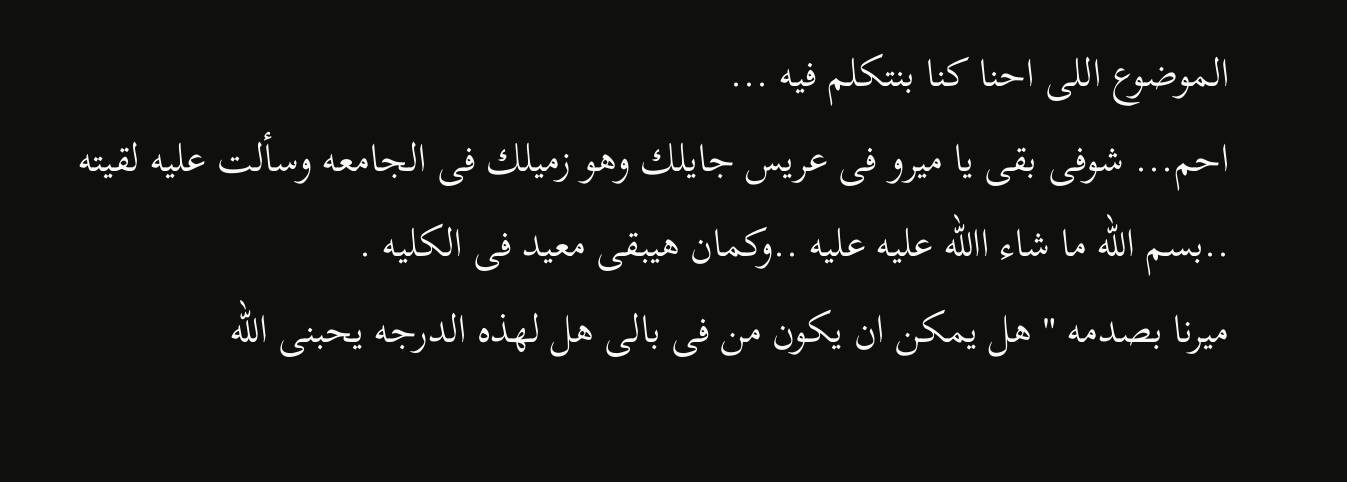الموضوع اللى احنا كنا بنتكلم فيه ...
احم... شوفى بقى يا ميرو فى عريس جايلك وهو زميلك فى الجامعه وسألت عليه لقيته ..بسم الله ما شاء االله عليه عليه ..وكمان هيبقى معيد فى الكليه .
ميرنا بصدمه " هل يمكن ان يكون من فى بالى هل لهذه الدرجه يحبنى الله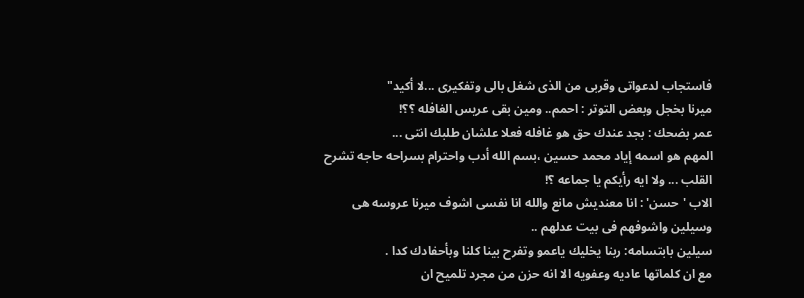فاستجاب لدعواتى وقربى من الذى شغل بالى وتفكيرى ...لا أكيد"
ميرنا بخجل وبعض التوتر : احمم.. ومين بقى عريس الغافله ؟؟!
عمر بضحك : بجد عندك حق هو غافله فعلا علشان طلبك انتى ...
المهم هو اسمه إياد محمد حسين ،بسم الله أدب واحترام بسراحه حاجه تشرح القلب ... ولا ايه رأيكم يا جماعه ؟!
الاب 'حسن' : انا معنديش مانع والله انا نفسى اشوف ميرنا عروسه هى وسيلين واشوفهم فى بيت عدلهم ..
سيلين بابتسامه: ربنا يخليك ياعمو وتفرح بينا كلنا وبأحفادك كدا .
مع ان كلماتها عاديه وعفويه الا انه حزن من مجرد تلميح ان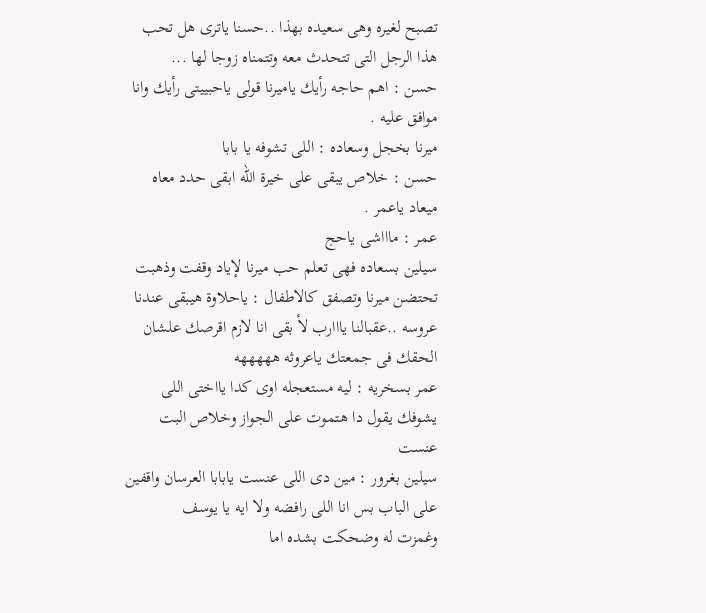تصبح لغيره وهى سعيده بهذا ..حسنا ياترى هل تحب هذا الرجل التى تتحدث معه وتتمناه زوجا لها ...
حسن : اهم حاجه رأيك ياميرنا قولى ياحبييتى رأيك وانا موافق عليه .
ميرنا بخجل وسعاده : اللى تشوفه يا بابا
حسن : خلاص يبقى على خيرة الله ابقى حدد معاه ميعاد ياعمر .
عمر : ماااشى ياحج
سيلين بسعاده فهى تعلم حب ميرنا لإياد وقفت وذهبت تحتضن ميرنا وتصفق كالاطفال : ياحلاوة هيبقى عندنا عروسه ..عقبالنا يااارب لأ بقى انا لازم اقرصك علشان الحقك فى جمعتك ياعروثه هههههه
عمر بسخريه : ليه مستعجله اوى كدا يااختى اللى يشوفك يقول دا هتموت على الجواز وخلاص البت عنست
سيلين بغرور : مين دى اللى عنست يابابا العرسان واقفين على الباب بس انا اللى رافضه ولا ايه يا يوسف
وغمزت له وضحكت بشده اما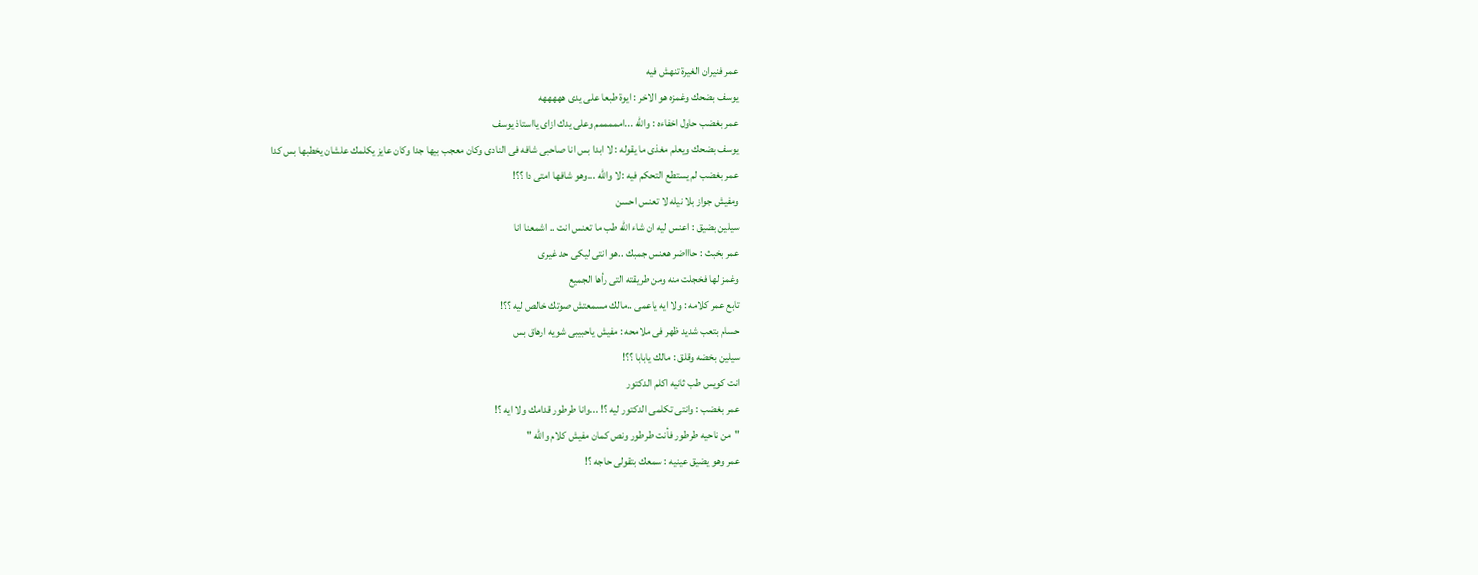عمر فنيران الغيرة تنهش فيه
يوسف بضحك وغمزه هو الاخر : ايوة طبعا على يدى هههههه
عمر بغضب حاول اخفاءه : والله ...امممممم وعلى يدك ازاى يااستاذ يوسف
يوسف بضحك ويعلم مغذى ما يقوله : لا ابدا بس انا صاحبى شافه فى النادى وكان معجب بيها جدا وكان عايز يكلمك علشان يخطبها بس كدا
عمر بغضب لم يستطع التحكم فيه :لا والله ...وهو شافها امتى دا ؟؟!
ومفيش جواز بلا نيله لا تعنس احسن
سيلين بضيق : اعنس ليه ان شاء الله طب ما تعنس انت .. اشمعنا انا
عمر بخبث : حاااضر هعنس جمبك ..هو انتى ليكى حد غيرى
وغمز لها فخجلت منه ومن طريقته التى رأها الجميع
تابع عمر كلامه : ولا ايه ياعمى ..مالك مسمعتش صوتك خالص ليه ؟؟!
حسام بتعب شديد ظهر فى ملامحه : مفيش ياحبيبى شويه ارهاق بس
سيلين بخضه وقلق : مالك يابابا ؟؟!
انت كويس طب ثانيه اكلم الدكتور
عمر بغضب : وانتى تكلمى الدكتور ليه ؟! ...وانا طرطور قدامك ولا ايه ؟!
"من ناحيه طرطور فأنت طرطور ونص كمان مفيش كلام والله "
عمر وهو يضيق عينيه : سمعك بتقولى حاجه ؟!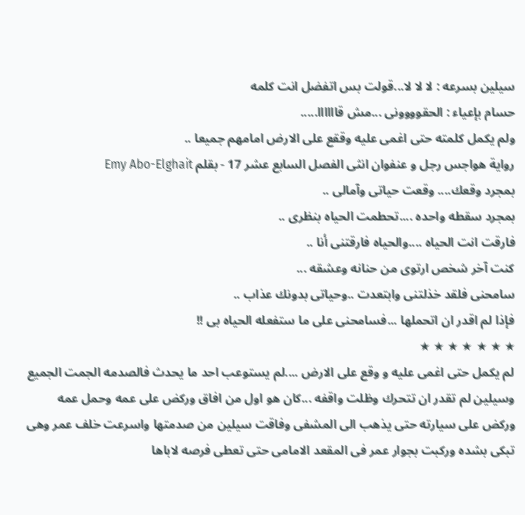سيلين بسرعه : لا لا لا...قولت بس اتفضل انت كلمه
حسام بإعياء : الحقوووونى ...مش قاااااا.....
ولم يكمل كلمته حتى اغمى عليه وققع على الارض امامهم جميعا ..
رواية هواجس رجل و عنفوان انثى الفصل السابع عشر 17 - بقلم Emy Abo-Elghait
بمجرد وقعك.... وقعت حياتى وآمالى ..
بمجرد سقطه واحده ....تحطمت الحياه بنظرى ..
فارقت انت الحياه ....والحياه فارقتنى أنا ..
كنت آخر شخص ارتوى من حنانه وعشقه ...
سامحنى فلقد خذلتنى وابتعدت ..وحياتى بدونك عذاب ..
فإذا لم اقدر ان اتحملها ...فسامحنى على ما ستفعله الحياه بى !!
★ ★ ★ ★ ★ ★ ★
لم يكمل حتى اغمى عليه و وقع على الارض ....لم يستوعب احد ما يحدث فالصدمه الجمت الجميع وسيلين لم تقدر ان تتحرك وظلت واقفه ...كان هو اول من افاق وركض على عمه وحمل عمه وركض على سيارته حتى يذهب الى المشفى وفاقت سيلين من صدمتها واسرعت خلف عمر وهى تبكى بشده وركبت بجوار عمر فى المقعد الامامى حتى تعطى فرصه لاباها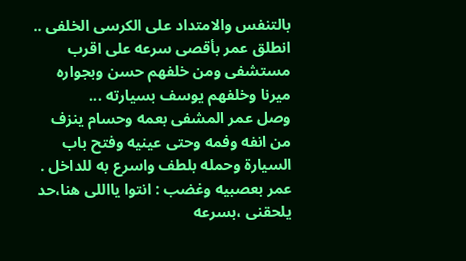بالتنفس والامتداد على الكرسى الخلفى ..
انطلق عمر بأقصى سرعه على اقرب مستشفى ومن خلفهم حسن وبجواره ميرنا وخلفهم يوسف بسيارته ...
وصل عمر المشفى بعمه وحسام ينزف من انفه وفمه وحتى عينيه وفتح باب السيارة وحمله بلطف واسرع به للداخل .
عمر بعصبيه وغضب : انتوا يااللى هنا،حد يلحقنى ،بسرعه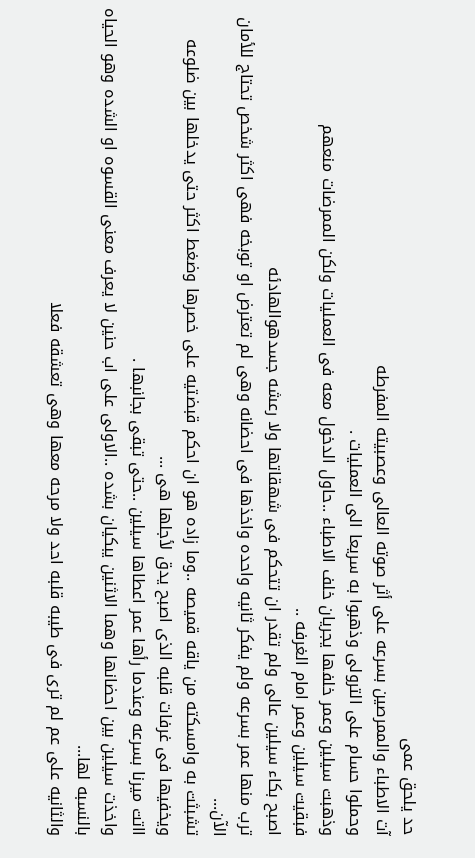حد يلحق عمى
آت الاطباء والممرصين بسرعه على أثر صوته العالى وعصبيته المفرطه
وحملوا حسام على الترولى وذهبوا به سريعا الى العمليات .
وذهبت سيلين وعمر خلفها يجريان خلف الاطباء ..حاول الدخول معه فى العمليات ولكن الممرضات منعهم
فبقيت سيلين وعمر امام الغرفه ..
اصبح بكاء سيلين عالى ولم تقدر ان تتحكم فى شهقاتها ولا رعشه جسدهوالهادئه
ترب منها عمر بسرعه ولم يفكر ثانيه واحده واخذها فى احضانه وهى لم تعترض او توبخه فهى اكثر شخص تحتاج للأمان الآن...
تشبثت به وامسكته من ياقه قميصه ..وما زاده هو ان احكم قبضتيه على خصرها وضغط اكثر حتى يدخلها بين ضلوعه ويخفيها فى غرفات قلبه الذى اصبح يدق لأجلها هى ...
ااتت ميرنا بسرعه وعندما رأها عمر اعطاها سيلين ..حتى تبقى بجانبها .
واخذت سيلين بين احضانها وهما الاثنين يبكيان بشده ..الاولى على اب حنين لا يعرف معنى القسوه او الشده وهو الحياه بالنسبه لها...
والثانيه على عم لم ترى فى طيبه قلبه احد ولا مرحه معها وهى تعشقه فعلا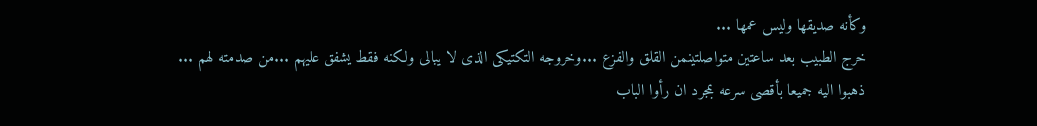وكأنه صديقها وليس عمها ...
خرج الطبيب بعد ساعتين متواصلتينمن القلق والفزع ...وخروجه التكتيكى الذى لا يبالى ولكنه فقط يشفق عليهم ...من صدمته لهم ...
ذهبوا اليه جميعا بأقصى سرعه بمجرد ان رأوا الباب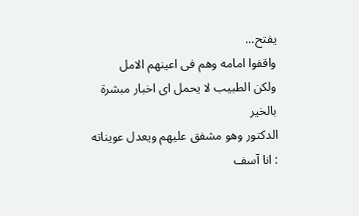يفتح...
واقفوا امامه وهم فى اعينهم الامل
ولكن الطبيب لا يحمل اى اخبار مبشرة بالخير
الدكتور وهو مشفق عليهم ويعدل عويناته : انا آسف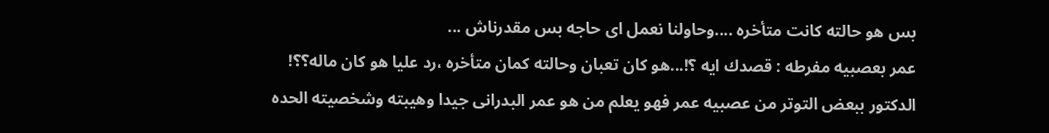بس هو حالته كانت متأخره ....وحاولنا نعمل اى حاجه بس مقدرناش ...
عمر بعصبيه مفرطه : قصدك ايه ؟!...هو كان تعبان وحالته كمان متأخره ،رد عليا هو كان ماله؟؟!
الدكتور ببعض التوتر من عصبيه عمر فهو يعلم من هو عمر البدرانى جيدا وهيبته وشخصيته الحده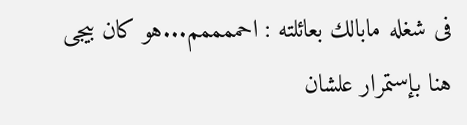فى شغله مابالك بعائلته : احممممم...هو كان بيجى هنا بإستمرار علشان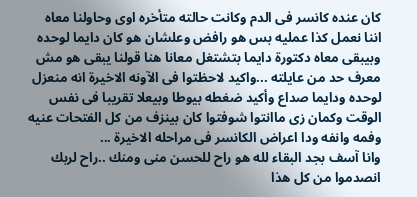كان عنده كانسر فى الدم وكانت حالته متأخره اوى وحاولنا معاه اننا نعمل كذا عمليه بس هو رافض وعلشان هو كان دايما لوحده وبيبقى معاه دكتورة دايما بتشتغل معانا هنا قولنا يبقى هو مش معرف حد من عايلته ...واكيد لاحظتوا فى الآونه الاخيرة انه منعزل لوحده ودايما صداع وأكيد ضغطه بيوطا وبيعلا تقريبا فى نفس الوقت وكمان زى ماانتوا شوفتوا كان بينزف من كل الفتحات عنيه وفمه وانفه ودا اعراض الكانسر فى مراحله الاخيرة ...
وانا آسف بجد البقاء لله هو راح للحسن منى ومنك ..راح لربك
انصدموا من كل هذا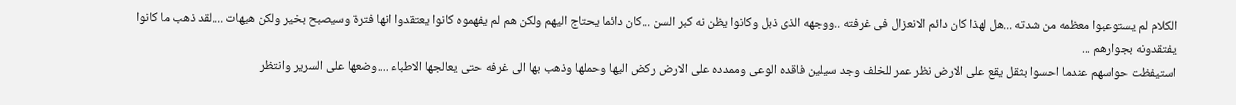الكلام لم يستوعبوا معظمه من شدته ...هل لهذا كان دائم الانعزال فى غرفته ..ووجهه الذى ذبل وكانوا يظن نه كبر السن ...كان دائما يحتاج اليهم ولكن هم لم يفهموه كانوا يعتقدوا انها فترة وسيصبح بخير ولكن هيهات ....لقد ذهب ما كانوا يفتقدونه بجوارهم ...
استيفظت حواسهم عندما احسوا بثقل يقع على الارض نظر عمر للخلف وجد سيلين فاقده الوعى وممدده على الارض ركض اليها وحملها وذهب بها الى غرفه حتى يعالجها الاطباء ....وضعها على السرير وانتظر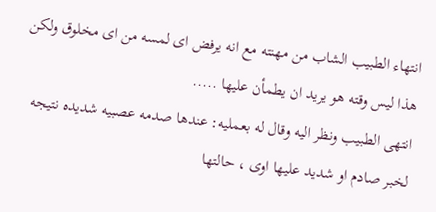انتهاء الطبيب الشاب من مهنته مع انه يرفض اى لمسه من اى مخلوق ولكن هذا ليس وقته هو يريد ان يطمأن عليها .....
انتهى الطبيب ونظر اليه وقال له بعمليه: عندها صدمه عصبيه شديده نتيجه لخبر صادم او شديد عليها اوى ، حالتها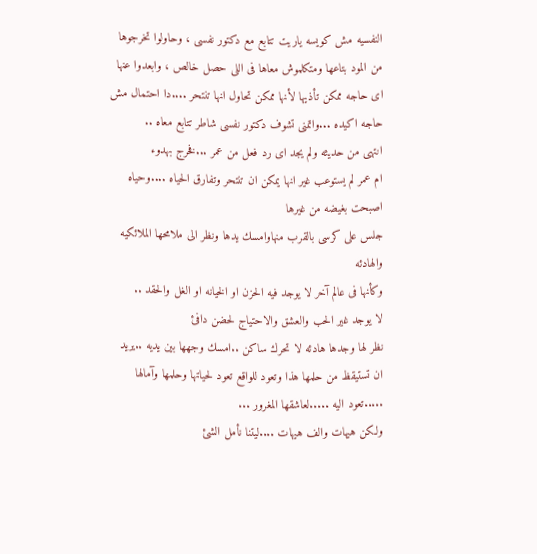النفسيه مش كويسه ياريت تتابع مع دكتور نفسى ، وحاولوا تخرجوها من المود بتاعها ومتكلموش معاها فى اللى حصل خالص ، وابعدوا عنها اى حاجه ممكن تأذيها لأنها ممكن تحاول انها تنتحر ....دا احتمال مش حاجه اكيده ...واتمنى تشوف دكتور نفسى شاطر تتابع معاه ..
انتهى من حديثه ولم يجد اى رد فعل من عمر ...فخرج بهدوء
ام عمر لم يستوعب غير انها يمكن ان تنتحر وتفارق الحياه ....وحياه اصبحت بغيضه من غيرها
جلس على كرسى بالقرب منهاوامسك يدها ونظر الى ملامحها الملائكيه والهادئه
وكأنها فى عالم آخر لا يوجد فيه الحزن او الخيانه او الغل والحقد ..
لا يوجد غير الحب والعشق والاحتياج لحضن دافئ
نظر لها وجدها هادئه لا تحرك ساكن ..امسك وجهها بين يديه ..يريد ان تستيقظ من حلمها هذا وتعود للواقع تعود لحياتها وحلمها وآمالها .....تعود اليه .....لعاشقها المغرور ...
ولكن هيهات والف هيهات ....ليتنا نأمل الشئ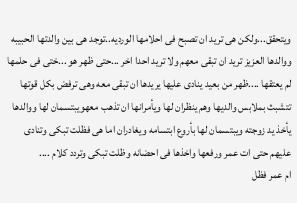ويتحقق...ولكن هى تريد ان تصبح فى احلامها الورديه..توجد هى بين والدتها الحبيبه ووالدها العزيز تريد ان تبقى معهم ولا تريد احدا اخر ...حتى ظهر هو ...ختى فى حلمها لم يعتقها ....ظهر من بعيد ينادى عليها يريدها ان تبقى معه وهى ترفض بكل قوتها تتشبث بملابس والديها وهم ينظران لها ويأمرانها ان تذهب معهويبتسمان لها ووالدها يأخذ يد زوجته ويبتسمان لها بأروع ابتسامه ويغادران اما هى فظلت تبكى وتنادى عليهم حتى ات عمر ورفعها واخذها فى احضانه وظلت تبكى وتردد كلام ....
ام عمر فظل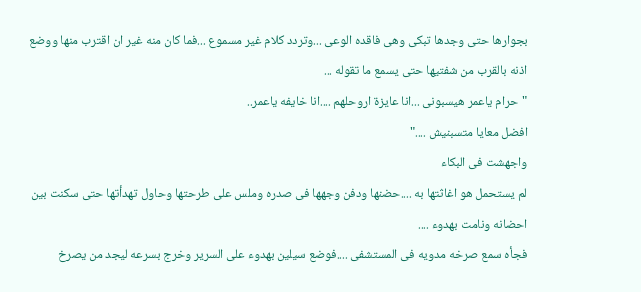بجوارها حتى وجدها تبكى وهى فاقده الوعى ...وتردد كلام غير مسموع ...فما كان منه غير ان اقترب منها ووضع اذنه بالقرب من شفتيها حتى يسمع ما تقوله ...
"حرام ياعمر هيسبونى ...انا عايزة اروحلهم ....انا خايفه ياعمر..
افضل معايا متسبنيش ...."
واجهشت فى البكاء
لم يستحمل هو اغاثتها به ....حضنها ودفن وجهها فى صدره وملس على طرحتها وحاول تهدأتها حتى سكنت بين احضانه ونامت بهدوء ....
فجأه سمع صرخه مدويه فى المستشفى ....فوضع سيلين بهدوء على السرير وخرج بسرعه ليجد من يصرخ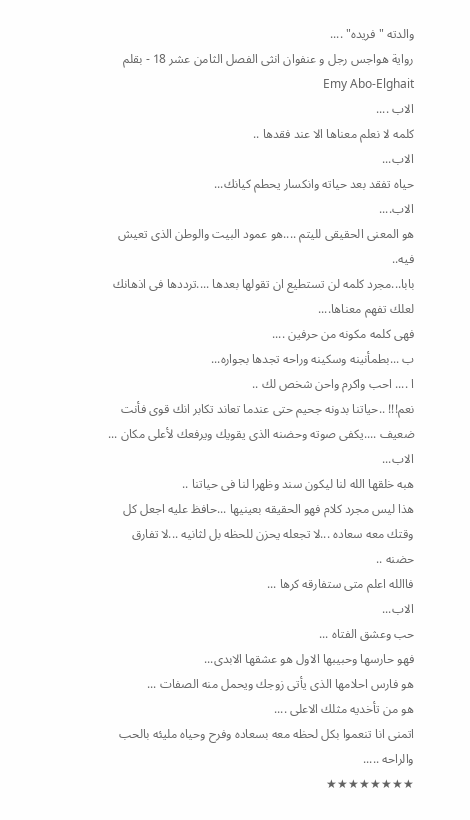والدته "فريده" ....
رواية هواجس رجل و عنفوان انثى الفصل الثامن عشر 18 - بقلم Emy Abo-Elghait
الاب ....
كلمه لا نعلم معناها الا عند فقدها ..
الاب...
حياه تفقد بعد حياته وانكسار يحطم كيانك...
الاب....
هو المعنى الحقيقى لليتم ....هو عمود البيت والوطن الذى تعيش فيه..
بابا...مجرد كلمه لن تستطيع ان تقولها بعدها ....ترددها فى اذهانك لعلك تفهم معناها....
فهى كلمه مكونه من حرفين ....
ب ...بطمأنينه وسكينه وراحه تجدها بجواره...
ا .... احب واكرم واحن شخص لك ..
نعم!!! ..حياتنا بدونه جحيم حتى عندما تعاند تكابر انك قوى فأنت ضعيف ....يكفى صوته وحضنه الذى يقويك ويرفعك لأعلى مكان ...
الاب...
هبه خلقها الله لنا ليكون سند وظهرا لنا فى حياتنا ..
هذا ليس مجرد كلام فهو الحقيقه بعينيها ...حافظ عليه اجعل كل وقتك معه سعاده ...لا تجعله يحزن للحظه بل لثانيه ...لا تفارق حضنه ..
فاالله اعلم متى ستفارقه كرها ...
الاب...
حب وعشق الفتاه ...
فهو حارسها وحبيبها الاول هو عشقها الابدى...
هو فارس احلامها الذى يأتى زوجك ويحمل منه الصفات ...
هو من تأخديه مثلك الاعلى ....
اتمنى انا تنعموا بكل لحظه معه بسعاده وفرح وحياه مليئه بالحب والراحه .....
★★★★★★★★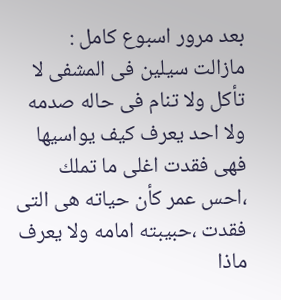بعد مرور اسبوع كامل :
مازالت سيلين فى المشفى لا تأكل ولا تنام فى حاله صدمه ولا احد يعرف كيف يواسيها فهى فقدت اغلى ما تملك ،احس عمر كأن حياته هى التى فقدت ،حبيبته امامه ولا يعرف ماذا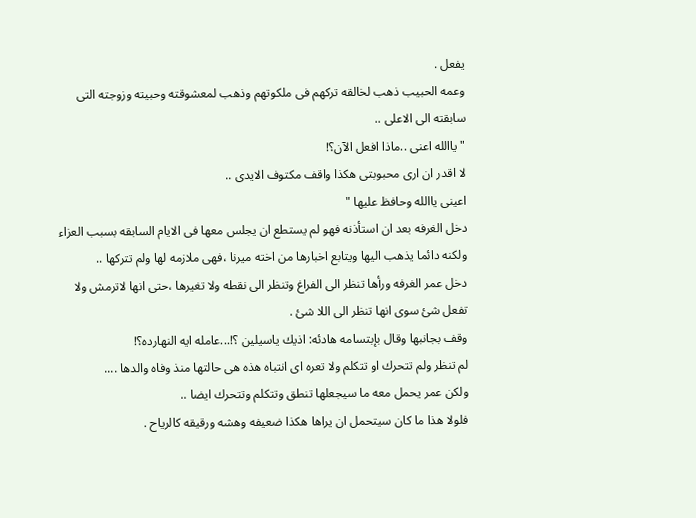يفعل .
وعمه الحبيب ذهب لخالقه تركهم فى ملكوتهم وذهب لمعشوقته وحبيته وزوجته التى سابقته الى الاعلى ..
"ياالله اعنى ..ماذا افعل الآن؟!
لا اقدر ان ارى محبوبتى هكذا واقف مكتوف الايدى ..
اعينى ياالله وحافظ عليها "
دخل الغرفه بعد ان استأذنه فهو لم يستطع ان يجلس معها فى الايام السابقه بسبب العزاء ولكنه دائما يذهب اليها ويتابع اخبارها من اخته ميرنا ،فهى ملازمه لها ولم تتركها ..
دخل عمر الغرفه ورأها تنظر الى الفراغ وتنظر الى نقطه ولا تغيرها ،حتى انها لاترمش ولا تفعل شئ سوى انها تنظر الى اللا شئ .
وقف بجانبها وقال بإبتسامه هادئه: اذيك ياسيلين ؟!...عامله ايه النهارده؟!
لم تنظر ولم تتحرك او تتكلم ولا تعره اى انتباه هذه هى حالتها منذ وفاه والدها ....
ولكن عمر يحمل معه ما سيجعلها تنطق وتتكلم وتتحرك ايضا ..
فلولا هذا ما كان سيتحمل ان يراها هكذا ضعيفه وهشه ورقيقه كالرياح .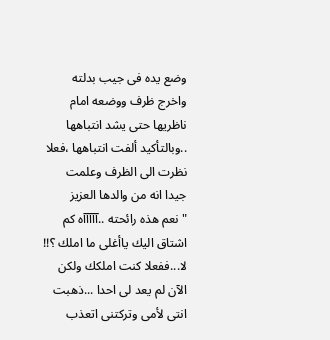وضع يده فى جيب بدلته واخرج ظرف ووضعه امام ناظريها حتى يشد انتباهها ..وبالتأكيد ألفت انتباهها ،فعلا نظرت الى الظرف وعلمت جيدا انه من والدها العزيز
" نعم هذه رائحته ..آآآآآه كم اشتاق اليك ياأغلى ما املك ؟!!
لا...ففعلا كنت املكك ولكن الآن لم يعد لى احدا ...ذهبت انتى لأمى وتركتنى اتعذب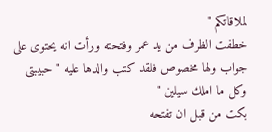لملاقاتكم "
خطفت الظرف من يد عمر وفتحته ورأت انه يحتوى على جواب ولها مخصوص فلقد كتب والدها عليه " حبيبتى وكل ما املك سيلين "
بكت من قبل ان تفتحه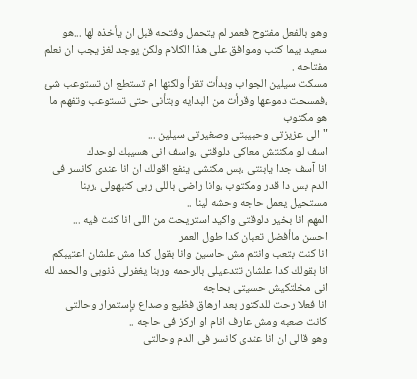وهو بالفعل مفتوح فعمر لم يتحمل وفتحه قبل ان يأخذه لها ...هو سعيد بيما كتب وموافق على هذا الكلام ولكن يوجد لغز يجب ان نعلم مفتاحه .
مسكت سيلين الجواب وبدأت تقرأ ولكنها ام تستطع ان تستوعب شئ ،فمسحت دموعها وقرأت من البدايه وبتأنى حتى تستوعب وتفهم ما هو مكتوب
"الى عزيزتى وحبيبتى وصغيرتى سيلين ...
اسف لو مكنتش معاكى دلوقتى ،واسف انى هسيبك لوحدك
انا آسف جدا يابنتى ،بس مكنشى ينفع اقولك ان انا عندى كانسر فى الدم بس دا قدر ومكتوب ،وانا راضى باللى ربى كتبهولى ،ربنا مستحيل يعمل حاجه وحشه لينا ..
المهم انا بخير دلوقتى واكيد استريحت من اللى انا كنت فيه ...
احسن ماأفضل تعبان كدا طول العمر
انا كنت بتعب وانتم مش حاسين وانا بقول كدا مش علشان اعتيبكم انا بقولك كدا علشان تتدعيلى بالرحمه وربنا يغفرلى ذنوبى والحمد لله انى مخلتكيش حسيتى بحاجه
انا فعلا رحت للدكتور بعد ارهاق فظيع وصداع بإستمرار وحالتى كانت صعبه ومش عارف انام او اركز فى حاجه ..
وهو قالى ان انا عندى كانسر فى الدم وحالتى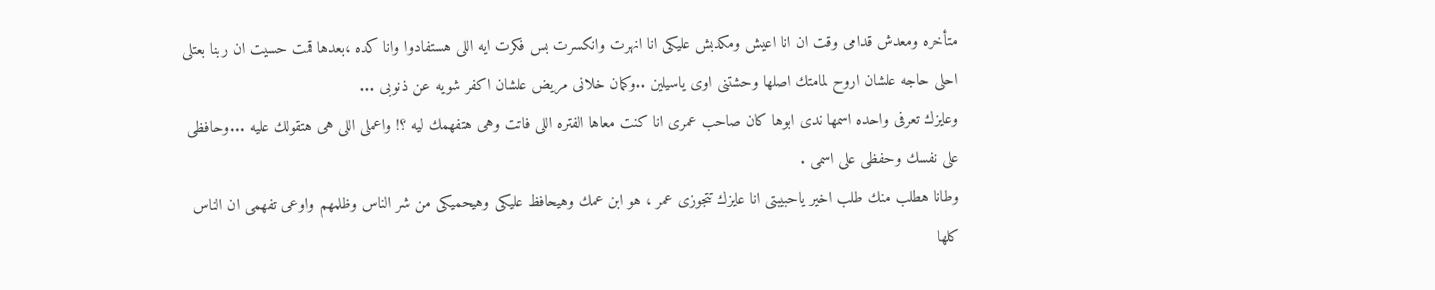متأخره ومعدش قدامى وقت ان انا اعيش ومكدبش عليكى انا انهرت وانكسرت بس فكرت ايه اللى هستفادوا وانا كده ،بعدها قمت حسيت ان ربنا بعتلى احلى حاجه علشان اروح لمامتك اصلها وحشتنى اوى ياسيلين ..وكمان خلانى مريض علشان اكفر شويه عن ذنوبى ...
وعايزك تعرفى واحده اسمها ندى ابوها كان صاحب عمرى انا كنت معاها الفتره اللى فاتت وهى هتفهمك ليه ؟! واعملى اللى هى هتقولك عليه ...وحافظى على نفسك وحفظى على اسمى .
وطانا هطلب منك طلب اخير ياحبيبتى انا عايزك تتجوزى عمر ، هو ابن عمك وهيحافظ عليكى وهيحميكى من شر الناس وظلمهم واوعى تفهمى ان الناس كلها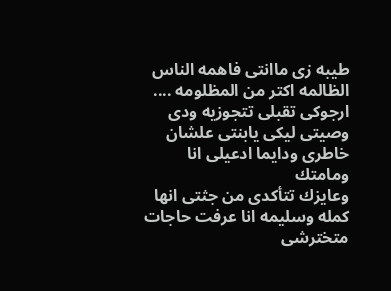طيبه زى ماانتى فاهمه الناس الظالمه اكتر من المظلومه ....
ارجوكى تقبلى تتجوزيه ودى وصيتى ليكى يابنتى علشان خاطرى ودايما ادعيلى انا ومامتك
وعايزك تتأكدى من جثتى انها كمله وسليمه انا عرفت حاجات متخترشى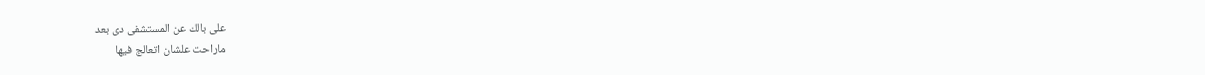على بالك عن المستشفى دى بعد
ماراحت علشان اتعالج فيها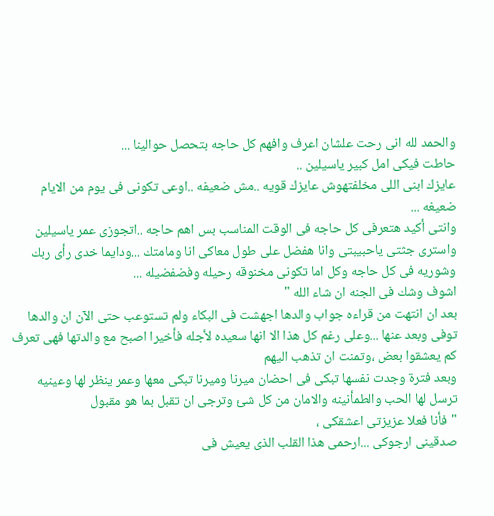والحمد لله انى رحت علشان اعرف وافهم كل حاجه بتحصل حوالينا ...
حاطت فيكى امل كبير ياسيلين ..
عايزك ابنى اللى مخلفتهوش عايزك قويه ..مش ضعيفه ..اوعى تكونى فى يوم من الايام ضعيغه ...
وانتى أكيد هتعرفى كل حاجه فى الوقت المناسب بس اهم حاجه ..اتجوزى عمر ياسيلين واسترى جثتى ياحبيبتى وانا هفضل على طول معاكى انا ومامتك ...ودايما خدى رأى ربك وشوريه فى كل حاجه وكل اما تكونى مخنوقه رحيله وفضفضيله ...
اشوف وشك فى الجنه ان شاء الله "
بعد ان انتهت من قراءه جواب والدها اجهشت فى البكاء ولم تستوعب حتى الآن ان والدها توفى وبعد عنها ...وعلى رغم كل هذا الا انها سعيده لأجله فأخيرا اصبح مع والدتها فهى تعرف كم يعشقوا بعض ،وتمنت ان تذهب اليهم
وبعد فترة وجدت نفسها تبكى فى احضان ميرنا وميرنا تبكى معها وعمر ينظر لها وعينيه ترسل لها الحب والطمأنينه والامان من كل شئ وترجى ان تقبل بما هو مقبول
"فأنا فعلا عزيزتى اعشقكى ،
صدقينى ارجوكى ...ارحمى هذا القلب الذى يعيش فى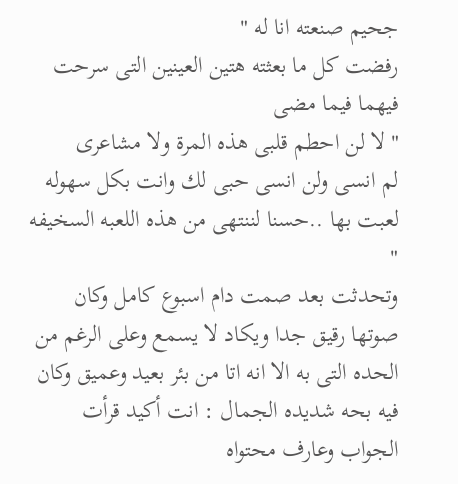جحيم صنعته انا له "
رفضت كل ما بعثته هتين العينين التى سرحت فيهما فيما مضى
" لا لن احطم قلبى هذه المرة ولا مشاعرى
لم انسى ولن انسى حبى لك وانت بكل سهوله لعبت بها ..حسنا لننتهى من هذه اللعبه السخيفه "
وتحدثت بعد صمت دام اسبوع كامل وكان صوتها رقيق جدا ويكاد لا يسمع وعلى الرغم من الحده التى به الا انه اتا من بئر بعيد وعميق وكان فيه بحه شديده الجمال : انت أكيد قرأت الجواب وعارف محتواه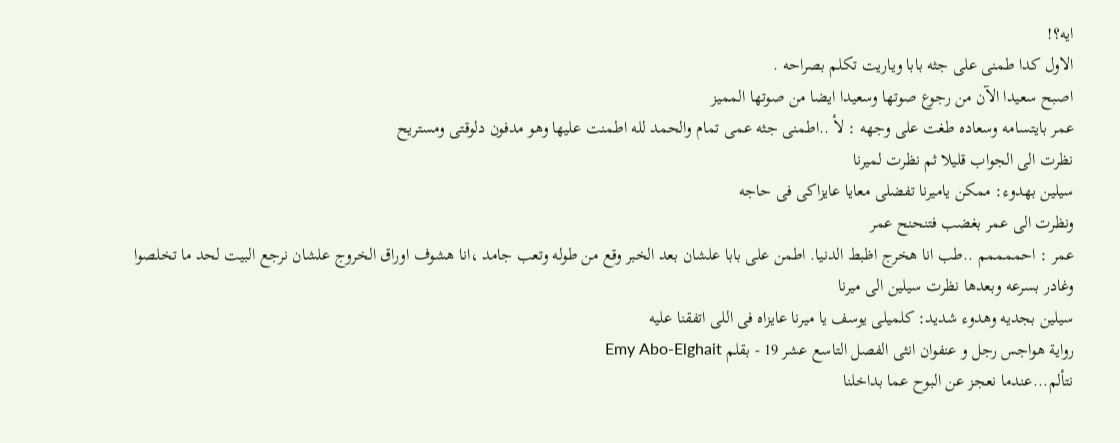ايه؟!
الاول كدا طمنى على جثه بابا وياريت تكلم بصراحه .
اصبح سعيدا الآن من رجوع صوتها وسعيدا ايضا من صوتها المميز
عمر بايتسامه وسعاده طغت على وجهه : لأ ..اطمنى جثه عمى تمام والحمد لله اطمنت عليها وهو مدفون دلوقتى ومستريح
نظرت الى الجواب قليلا ثم نظرت لميرنا
سيلين بهدوء: ممكن ياميرنا تفضلى معايا عايزاكى فى حاجه
ونظرت الى عمر بغضب فتنحنح عمر
عمر : احممممم ..طب انا هخرج اظبط الدنيا. اطمن على بابا علشان بعد الخبر وقع من طوله وتعب جامد ،انا هشوف اوراق الخروج علشان نرجع البيت لحد ما تخلصوا
وغادر بسرعه وبعدها نظرت سيلين الى ميرنا
سيلين بجديه وهدوء شديد: كلميلى يوسف يا ميرنا عايزاه فى اللى اتفقنا عليه
رواية هواجس رجل و عنفوان انثى الفصل التاسع عشر 19 - بقلم Emy Abo-Elghait
نتألم...عندما نعجز عن البوح عما بداخلنا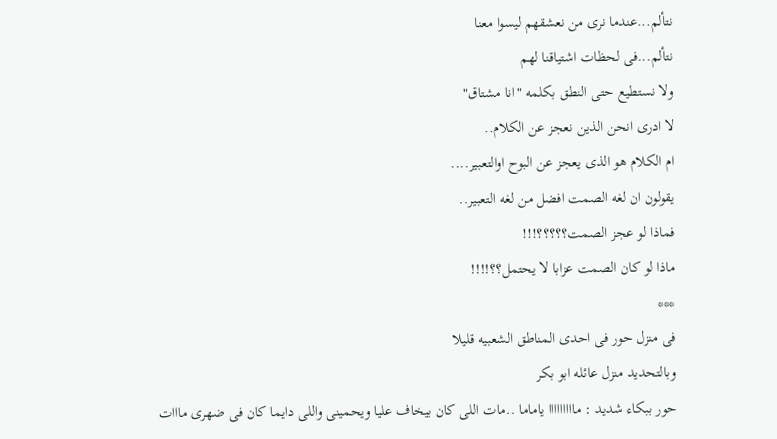نتألم...عندما نرى من نعشقهم ليسوا معنا
نتألم...فى لحظات اشتياقنا لهم
ولا نستطيع حتى النطق بكلمه "انا مشتاق"
لا ادرى انحن الذين نعجز عن الكلام..
ام الكلام هو الذى يعجز عن البوح اوالتعبير....
يقولون ان لغه الصمت افضل من لغه التعبير..
فماذا لو عجز الصمت؟؟؟؟؟!!!
ماذا لو كان الصمت عزابا لا يحتمل؟؟!!!!
***
فى منزل حور فى احدى المناطق الشعبيه قليلا
وبالتحديد منزل عائله ابو بكر
حور ببكاء شديد : مااااااااا ياماما ..مات اللى كان بيخاف عليا ويحمينى واللى دايما كان فى ضهرى مااات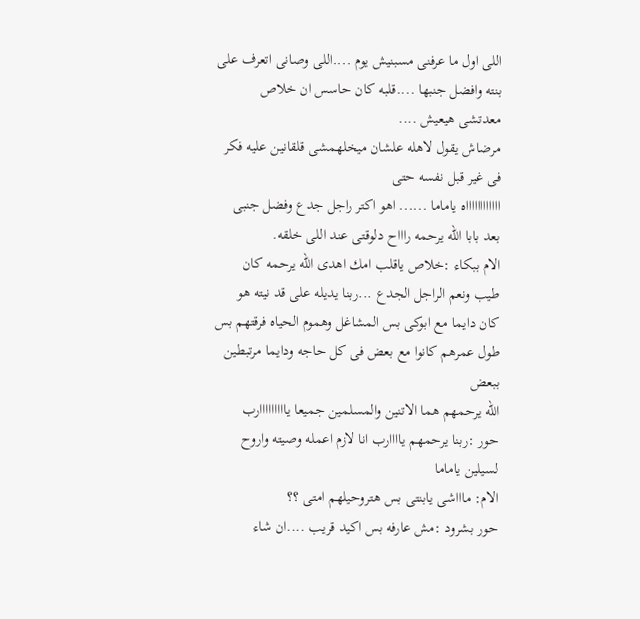اللى اول ما عرفنى مسبنيش يوم ....اللى وصانى اتعرف على بنته وافضل جنبها ....قلبه كان حاسس ان خلاص معدتشى هيعيش ....
مرضاش يقول لاهله علشان ميخلهمشى قلقانين عليه فكر فى غير قبل نفسه حتى
ااااااااااااه ياماما ...... اهو اكتر راجل جدع وفضل جنبى بعد بابا الله يرحمه راااح دلوقتى عند اللى خلقه.
الام ببكاء :خلاص ياقلب امك اهدى الله يرحمه كان طيب ونعم الراجل الجدع ...ربنا يديله على قد نيته هو كان دايما مع ابوكى بس المشاغل وهموم الحياه فرقتهم بس طول عمرهم كانوا مع بعض فى كل حاجه ودايما مرتبطين ببعض
الله يرحمهم هما الاتنين والمسلمين جميعا يااااااااارب
حور :ربنا يرحمهم ياااارب انا لازم اعمله وصيته واروح لسيلين ياماما
الام: ماااشى يابنتى بس هتروحيلهم امتى ؟؟
حور بشرود :مش عارفه بس اكيد قريب ....ان شاء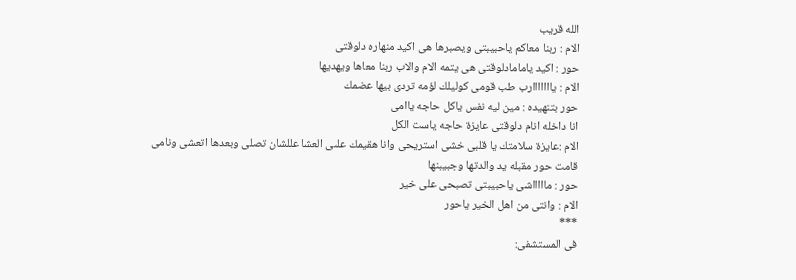الله قريب
الام : ربنا معاكم ياحبيبتى ويصبرها هى اكيد منهاره دلوقتى
حور : اكيد يامامادلوقتى هى يتمه الام والاب ربنا معاها ويهديها
الام : يااااااارب طب قومى كوليلك لؤمه تردى بيها عضمك
حور بتنهيده : مين ليه نفس ياكل حاجه ياامى
انا داخله انام دلوقتى عايزة حاجه ياست الكل
الام :عايزة سلامتك يا قلبى خشى استريحى وانا هقيمك علىى العشا عللشان تصلى وبعدها اتعشى ونامى
قامت حور مقبله يد والدتها وجبيبنها
حور : ماااااشى ياحبيبتى تصبحى على خير
الام : وانتى من اهل الخير ياحور
***
فى المستشفى: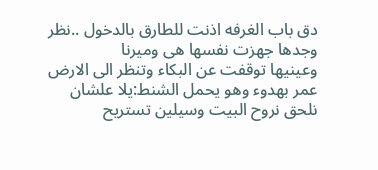دق باب الغرفه اذنت للطارق بالدخول ..نظر وجدها جهزت نفسها هى وميرنا
وعينيها توقفت عن البكاء وتنظر الى الارض
عمر بهدوء وهو يحمل الشنط:يلا علشان نلحق نروح البيت وسيلين تستريح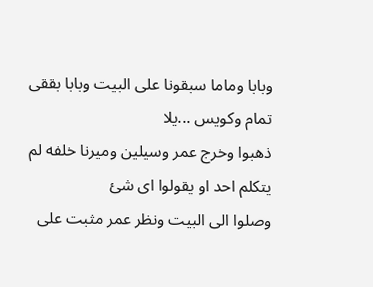وبابا وماما سبقونا على البيت وبابا بققى تمام وكويس ...يلا
ذهبوا وخرج عمر وسيلين وميرنا خلفه لم يتكلم احد او يقولوا اى شئ
وصلوا الى البيت ونظر عمر مثبت على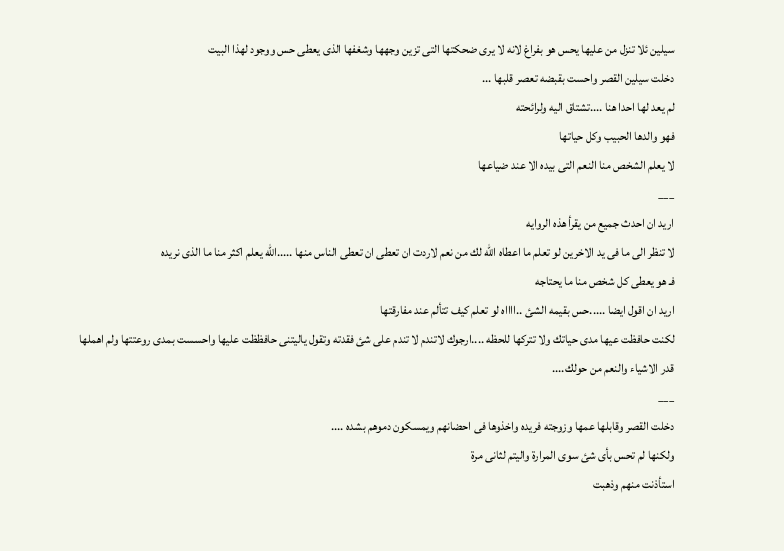سيلين ئلا تنزل من عليها يحس هو بفراغ لانه لا يرى ضحكتها التى تزين وجهها وشغفها الذى يعطى حس ووجود لهذا البيت
دخلت سيلين القصر واحست بقبضه تعصر قلبها ...
لم يعد لها احدا هنا ....تشتاق اليه ولرائحته
فهو والدها الحبيب وكل حياتها
لا يعلم الشخص منا النعم التى بيده الا عند ضياعها
___
اريد ان احدث جميع من يقرأ هذه الروايه
لا تنظر الى ما فى يد الاخرين لو تعلم ما اعطاه الله لك من نعم لاردت ان تعطى ان تعطى الناس منها .....الله يعلم اكثر منا ما الذى نريده
فـ هو يعطى كل شخص منا ما يحتاجه
اريد ان اقول ايضا .....حس بقيمه الشئ ..ااااه لو تعلم كيف تتألم عند مفارقتها
لكنت حافظت عيها مدى حياتك ولا تتركها للحظه ....ارجوك لاتندم لا تندم على شئ فقدته وتقول ياليتنى حافظظت عليها واحسست بمدى روعتتها ولم اهملها
قدر الاشياء والنعم من حولك....
___
دخلت القصر وقابلها عمها وزوجته فريده واخذوها فى احضانهم ويمسكون دموهم بشده ....
ولكنها لم تحس بأى شئ سوى المرارة واليتم لثانى مرة
استأذنت منهم وذهبت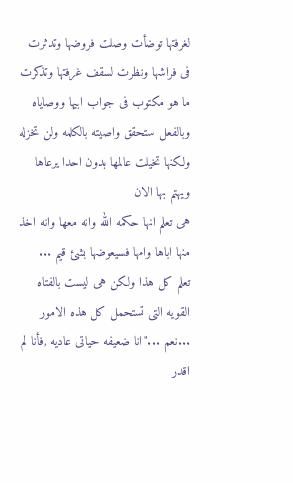لغرفتها توضأت وصلت فروضها وتدثرت فى فراشها ونظرت لسقف غرفتها وتذكرت ما هو مكتوب فى جواب ابيها ووصاياه وبالفعل ستحقق واصيته بالكلمه ولن تخزله
ولكنها تخيلت عالمها بدون احدا يرعاها ويهتم بها الان
هى تعلم انها حكمه الله وانه معها وانه اخذ منها اباها وامها فسيعوضها بشئ قيم ...
تعلم كل هذا ولكن هى ليست بالفتاه القويه التى تستحمل كل هذه الامور ...نعم ..."انا ضعيفه حياتى عاديه ,فأنا لم اقدر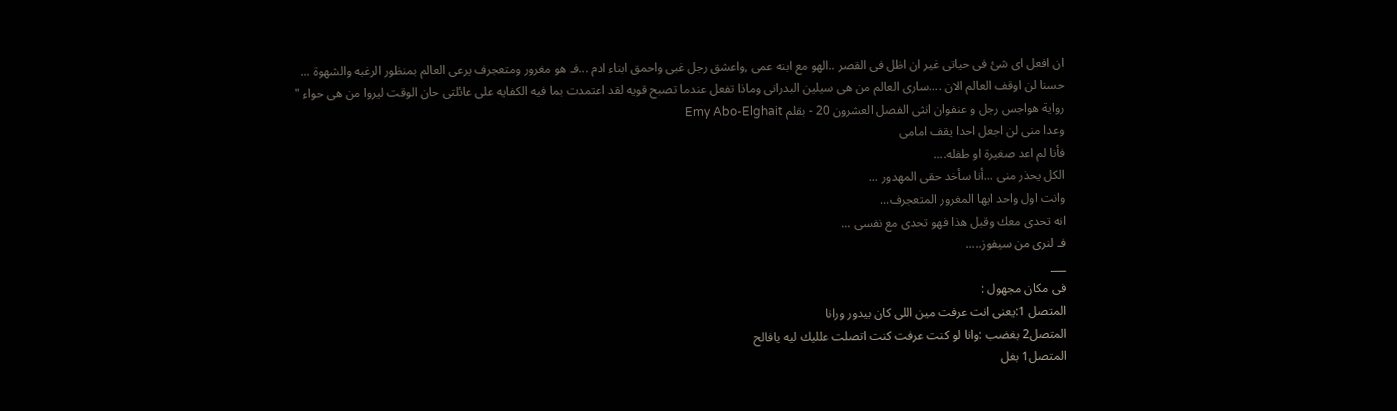ان افعل اى شئ فى حياتى غير ان اظل فى القصر ..الهو مع ابنه عمى ,واعشق رجل غبى واحمق ابناء ادم ...فـ هو مغرور ومتعجرف يرعى العالم بمنظور الرغبه والشهوة ...
حسنا لن اوقف العالم الان ....سارى العالم من هى سيلين البدرانى وماذا تفعل عندما تصبح قويه لقد اعتمدت بما فيه الكفايه على عائلتى حان الوقت ليروا من هى حواء "
رواية هواجس رجل و عنفوان انثى الفصل العشرون 20 - بقلم Emy Abo-Elghait
وعدا منى لن اجعل احدا يقف امامى
فأنا لم اعد صغيرة او طفله....
الكل يحذر منى ...أنا سأخد حقى المهدور ...
وانت اول واحد ايها المغرور المتعجرف...
انه تحدى معك وقبل هذا فهو تحدى مع نفسى ...
فـ لنرى من سيفوز.....
___
فى مكان مجهول :
المتصل 1:يعنى انت عرفت مين اللى كان بيدور ورانا
المتصل2 بغضب :وانا لو كنت عرفت كنت اتصلت علليك ليه يافالح
المتصل1 بغل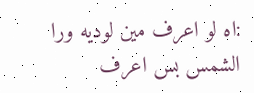:اه لو اعرف مين لوديه ورا الشمس بس اعرف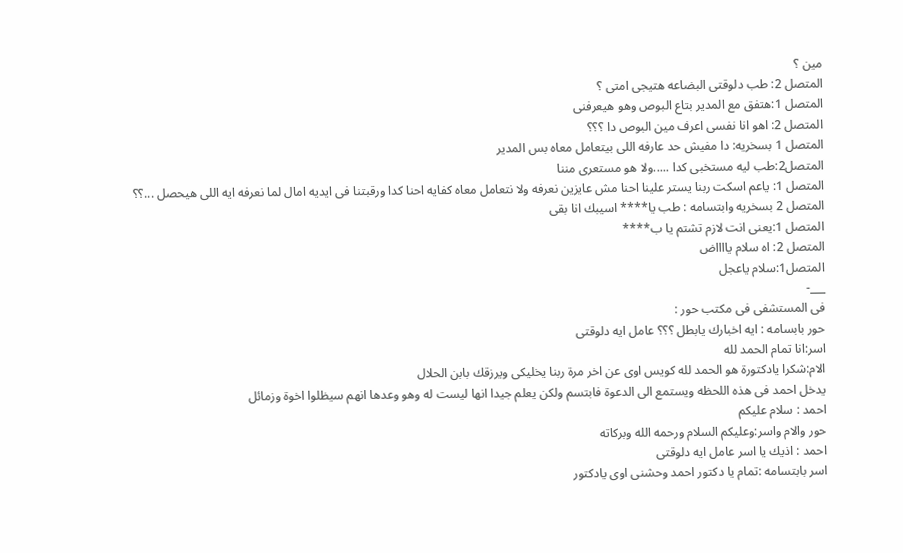مين ؟
المتصل 2: طب دلوقتى البضاعه هتيجى امتى ؟
المتصل 1:هتفق مع المدير بتاع البوص وهو هيعرفنى
المتصل 2: اهو انا نفسى اعرف مين البوص دا ؟؟؟
المتصل 1 بسخريه: دا مفيش حد عارفه اللى بيتعامل معاه بس المدير
المتصل2:طب ليه مستخبى كدا .....ولا هو مستعرى مننا
المتصل 1: ياعم اسكت ربنا يستر علينا احنا مش عايزين نعرفه ولا نتعامل معاه كفايه احنا كدا ورقبتنا فى ايديه امال لما نعرفه ايه اللى هيحصل ...؟؟
المتصل 2 بسخريه وابتسامه : طب يا**** اسيبك انا بقى
المتصل 1:يعنى انت لازم تشتم يا ب****
المتصل 2: اه سلام يااااض
المتصل1:سلام ياعجل
___-
فى المستشفى فى مكتب حور :
حور بابسامه : ايه اخبارك يابطل ؟؟؟ عامل ايه دلوقتى
اسر:انا تمام الحمد لله
الام:شكرا يادكتورة هو الحمد لله كويس اوى عن اخر مرة ربنا يخليكى ويرزقك بابن الحلال
يدخل احمد فى هذه اللحظه ويستمع الى الدعوة فابتسم ولكن يعلم جيدا انها ليست له وهو وعدها انهم سيظلوا اخوة وزمائل
احمد : سلام عليكم
حور والام واسر:وعليكم السلام ورحمه الله وبركاته
احمد : اذيك يا اسر عامل ايه دلوقتى
اسر بابتسامه :تمام يا دكتور احمد وحشنى اوى يادكتور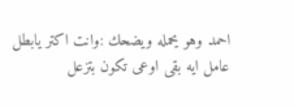احمد وهو يحمله ويضحك :وانت اكتر يابطل عامل ايه بقى اوعى تكون بتزعل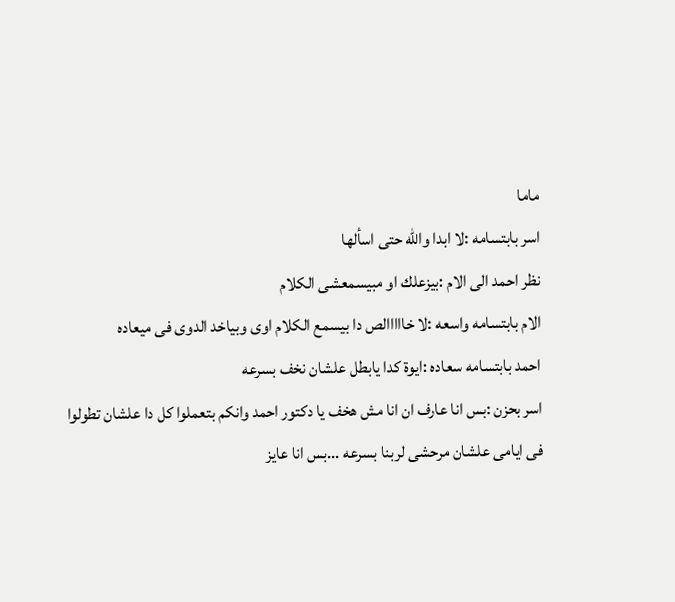ماما
اسر بابتسامه :لا ابدا والله حتى اسألها
نظر احمد الى الام :بيزعلك او مبيسمعشى الكلام
الام بابتسامه واسعه :لا خااااالص دا بيسمع الكلام اوى وبياخد الدوى فى ميعاده
احمد بابتسامه سعاده :ايوة كدا يابطل علشان نخف بسرعه
اسر بحزن :بس انا عارف ان انا مش هخف يا دكتور احمد وانكم بتعملوا كل دا علشان تطولوا فى ايامى علشان مرحشى لربنا بسرعه ...بس انا عايز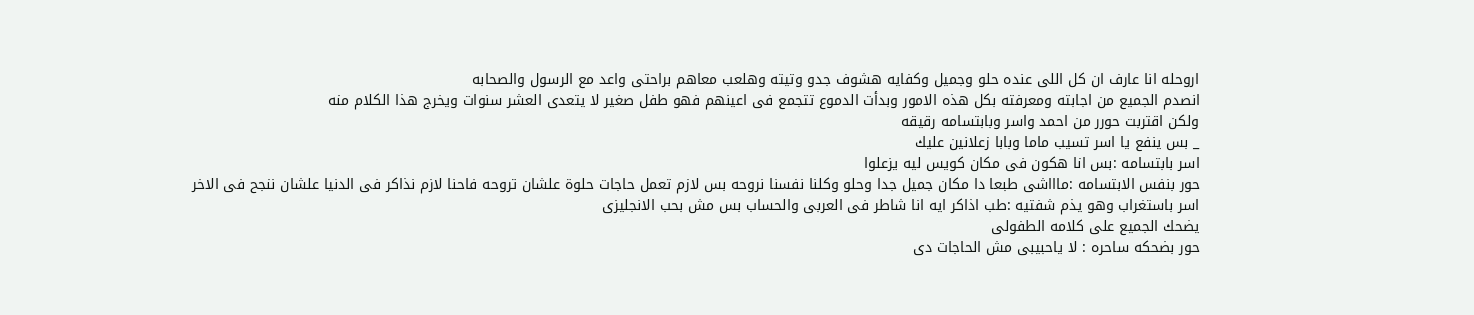اروحله انا عارف ان كل اللى عنده حلو وجميل وكفايه هشوف جدو وتيته وهلعب معاهم براحتى واعد مع الرسول والصحابه
انصدم الجميع من اجابته ومعرفته بكل هذه الامور وبدأت الدموع تتجمع فى اعينهم فهو طفل صغير لا يتعدى العشر سنوات ويخرج هذا الكلام منه
ولكن اقتربت حورر من احمد واسر وبابتسامه رقيقه
_ بس ينفع يا اسر تسيب ماما وبابا زعلانين عليك
اسر بابتسامه :بس انا هكون فى مكان كويس ليه يزعلوا
حور بنفس الابتسامه :ماااشى طبعا دا مكان جميل جدا وحلو وكلنا نفسنا نروحه بس لازم تعمل حاجات حلوة علشان تروحه فاحنا لازم نذاكر فى الدنيا علشان ننجح فى الاخر
اسر باستغراب وهو يذم شفتيه :طب اذاكر ايه انا شاطر فى العربى والحساب بس مش بحب الانجليزى
يضحك الجميع على كلامه الطفولى
حور بضحكه ساحره : لا ياحبيبى مش الحاجات دى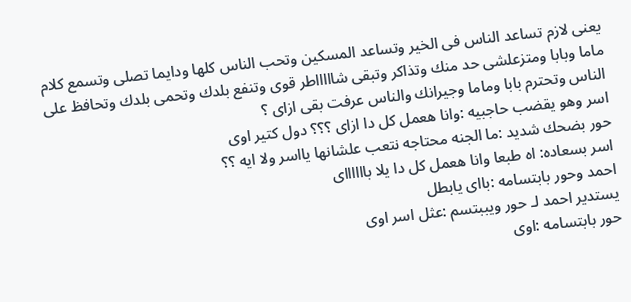يعنى لازم تساعد الناس فى الخير وتساعد المسكين وتحب الناس كلها ودايما تصلى وتسمع كلام ماما وبابا ومتزعلشى حد منك وتذاكر وتبقى شاااااطر قوى وتنفع بلدك وتحمى بلدك وتحافظ على الناس وتحترم بابا وماما وجيرانك والناس عرفت بقى ازاى ؟
اسر وهو يقضب حاجبيه :وانا هعمل كل دا ازاى ؟؟؟ دول كتير اوى
حور بضحك شديد :ما الجنه محتاجه نتعب علشانها يااسر ولا ايه ؟؟
اسر بسعاده: اه طبعا وانا هعمل كل دا يلا بااااااى
احمد وحور بابتسامه :بااى يابطل
يستدير احمد لـ حور ويببتسم :عثل اسر اوى
حور بابتسامه :اوى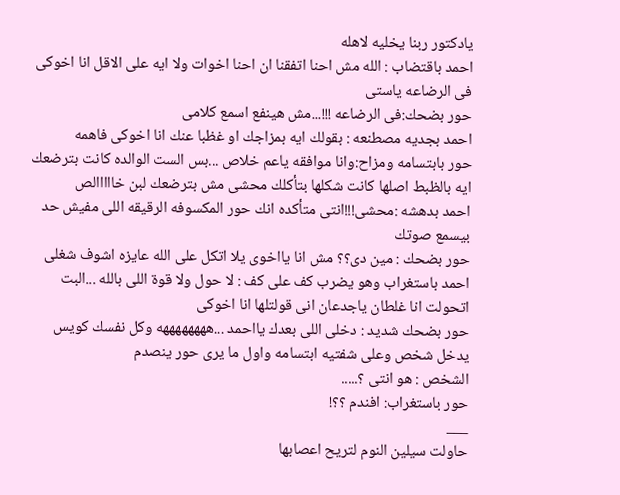يادكتور ربنا يخليه لاهله
احمد باقتضاب : الله مش احنا اتفقنا ان احنا اخوات ولا ايه على الاقل انا اخوكى فى الرضاعه ياستى
حور بضحك:فى الرضاعه !!!...مش هينفع اسمع كلامى
احمد بجديه مصطنعه : بقولك ايه بمزاجك او غظبا عنك انا اخوكى فاهمه
حور بابتسامه ومزاح:وانا موافقه ياعم خلاص ...بس الست الوالده كانت بترضعك ايه بالظبط اصلها كانت شكلها بتأكلك محشى مش بترضعك لبن خااااالص
احمد بدهشه :محشى!!!انتى متأكده انك حور المكسوفه الرقيقه اللى مفيش حد بيسمع صوتك
حور بضحك : مين دى؟؟ مش انا يااخوى يلا اتكل على الله عايزه اشوف شغلى
احمد باستغراب وهو يضرب كف على كف : لا حول ولا قوة اللى بالله ...البت اتحولت انا غلطان ياجدعان انى قولتلها انا اخوكى
حور بضحك شديد : دخلى اللى بعدك يااحمد ...ههههههههه وكل نفسك كويس
يدخل شخص وعلى شفتيه ابتسامه واول ما يرى حور ينصدم
الشخص : هو انتى ؟.....
حور باستغراب: افندم ؟؟!
___
حاولت سيلين النوم لتريح اعصابها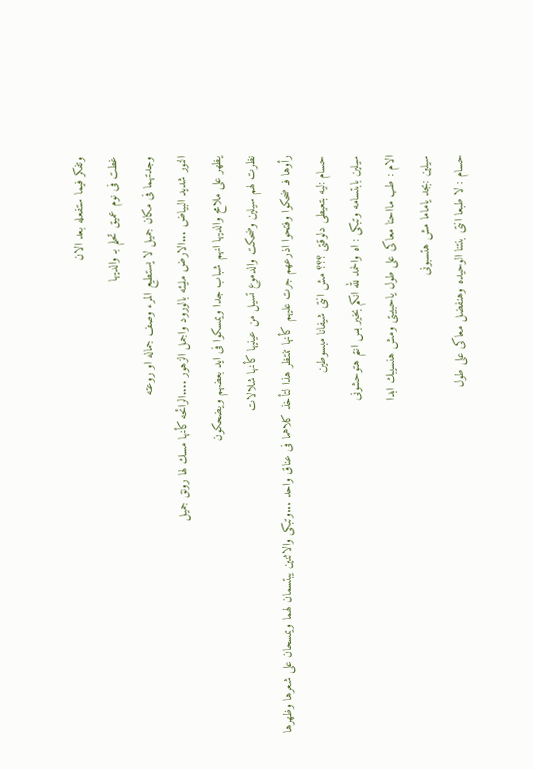وتفكر فيما ستفعله بعد الان
غطت فى نوم عميق تحلم بـ والديها
وجدتهما فى مكان جميل لا يستطيع المرء وصف جماله او روعته
النور شديد البياض ...الارض مليئه بالورود واجمل الزهور ....الرائحه كأنها مسك لها رونق جميل
يظهر على ملامح والديها انهم شباب جدا ويمسكوا فى ايد بعضهم ويضحكون
نظرت لهم سيلين وضحكت والدموع تسيل من عينيها كأنها شلالات
رأوها فـ ضحكوا وفتحوا اذرعهم جرت عليهم كأنها تنتظر هذا لتأخذ كلاهما فى عناق واحد ...وتبكى والاثنين يبتسمان لهما ويمسحان على شعرها وظهرها
حسام :ليه بتعيطى دلوقتى ؟؟؟ مش انتى شيفانا مبسوطين
سيلين بابتسامه وتبكى : اه والحمد لله انكم بخير بس انتم هتوحشونى
الام : طب مااحنا معاكى على طول ياحبيبتى ومش هنسيبك ابدا
سيلين :بجد ياماما مش هتسبونى
حسام : لا طبعا انتى بنتنا الوحيده وهنفضل معاكى على طول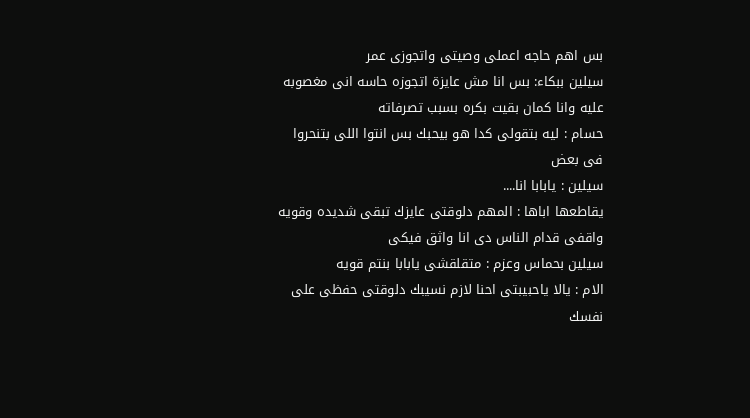بس اهم حاجه اعملى وصيتى واتجوزى عمر
سيلين ببكاء: بس انا مش عايزة اتجوزه حاسه انى مغصوبه عليه وانا كمان بقيت بكره بسبب تصرفاته
حسام : ليه بتقولى كدا هو بيحبك بس انتوا اللى بتنحروا فى بعض
سيلين : يابابا انا....
يقاطعها اباها : المهم دلوقتى عايزك تبقى شديده وقويه واقفى قدام الناس دى انا واثق فيكى
سيلين بحماس وعزم : متقلقشى يابابا بنتم قويه
الام : يالا ياحبيبتى احنا لازم نسيبك دلوقتى حفظى على نفسك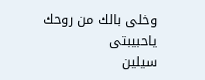وخلى بالك من روحك ياحبيبتى
سيلين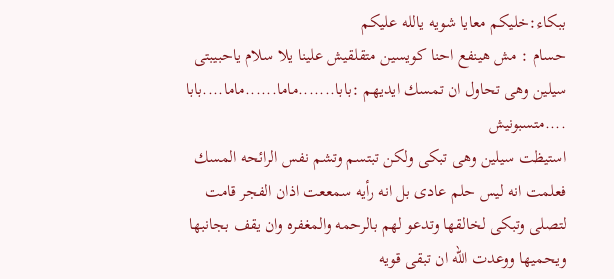ببكاء:خليكم معايا شويه يالله عليكم
حسام : مش هينفع احنا كويسين متقلقيش علينا يلا سلام ياحبيبتى
سيلين وهى تحاول ان تمسك ايديهم :بابا.......ماما......ماما....بابا ....متسبونيش
استيظت سيلين وهى تبكى ولكن تبتسم وتشم نفس الرائحه المسك فعلمت انه ليس حلم عادى بل انه رأيه سمععت اذان الفجر قامت لتصلى وتبكى لخالقها وتدعو لهم بالرحمه والمغفره وان يقف بجانبها ويحميها ووعدت الله ان تبقى قويه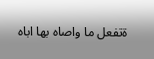ةتفعل ما واصاه بها اباه